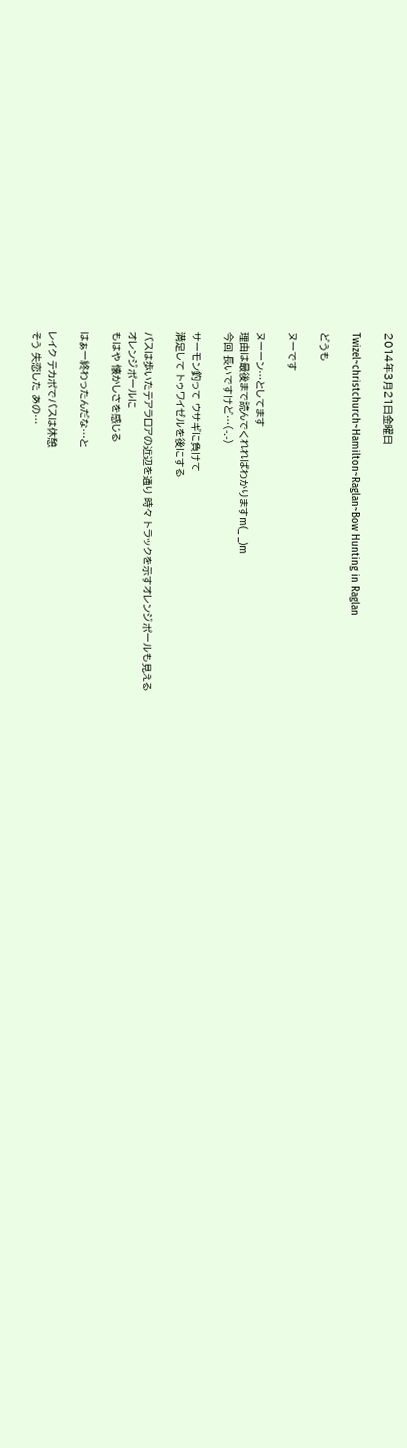2014年3月21日金曜日

Twizel~christchurch~Hamilton~Raglan~Bow Hunting in Raglan

どうも

ヌーです

ヌーーン…としてます
理由は最後まで読んでくれればわかりますm(_ _)m
今回 長いですけど…(-.-)

サーモン釣って ウサギに負けて
満足して トゥワイゼルを後にする

バスは歩いたテアラロアの近辺を通り 時々 トラックを示すオレンジポールも見える
オレンジポールに
もはや 懐かしさを感じる

はぁー終わったんだな…と

レイク テカポでバスは休憩
そう 失恋した あの…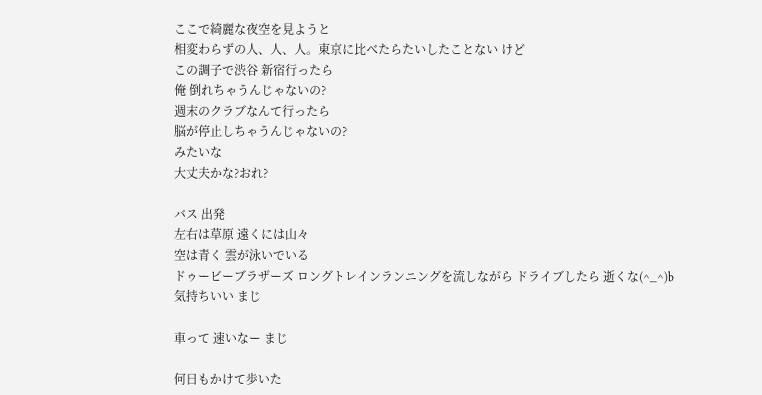ここで綺麗な夜空を見ようと
相変わらずの人、人、人。東京に比べたらたいしたことない けど
この調子で渋谷 新宿行ったら
俺 倒れちゃうんじゃないの?
週末のクラブなんて行ったら
脳が停止しちゃうんじゃないの?
みたいな
大丈夫かな?おれ?

バス 出発
左右は草原 遠くには山々
空は青く 雲が泳いでいる
ドゥービーブラザーズ ロングトレインランニングを流しながら ドライブしたら 逝くな(^_^)b
気持ちいい まじ

車って 速いなー まじ

何日もかけて歩いた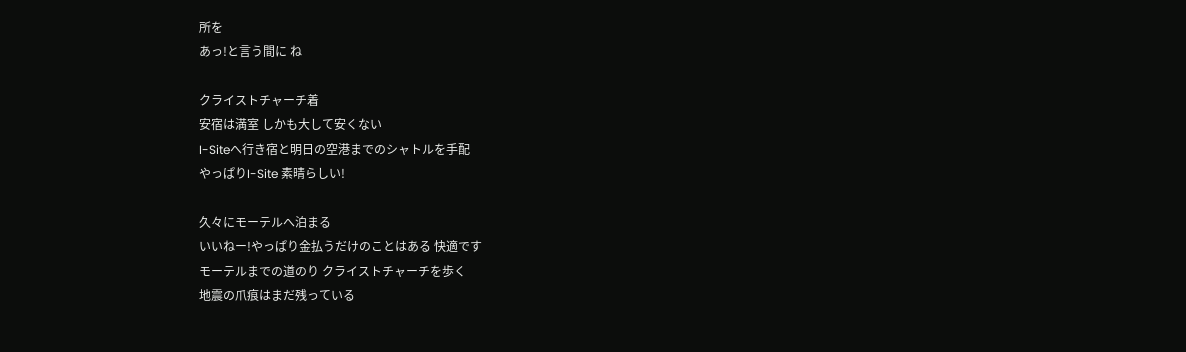所を
あっ!と言う間に ね

クライストチャーチ着
安宿は満室 しかも大して安くない
I-Siteへ行き宿と明日の空港までのシャトルを手配
やっぱりI-Site 素晴らしい!

久々にモーテルへ泊まる
いいねー!やっぱり金払うだけのことはある 快適です
モーテルまでの道のり クライストチャーチを歩く
地震の爪痕はまだ残っている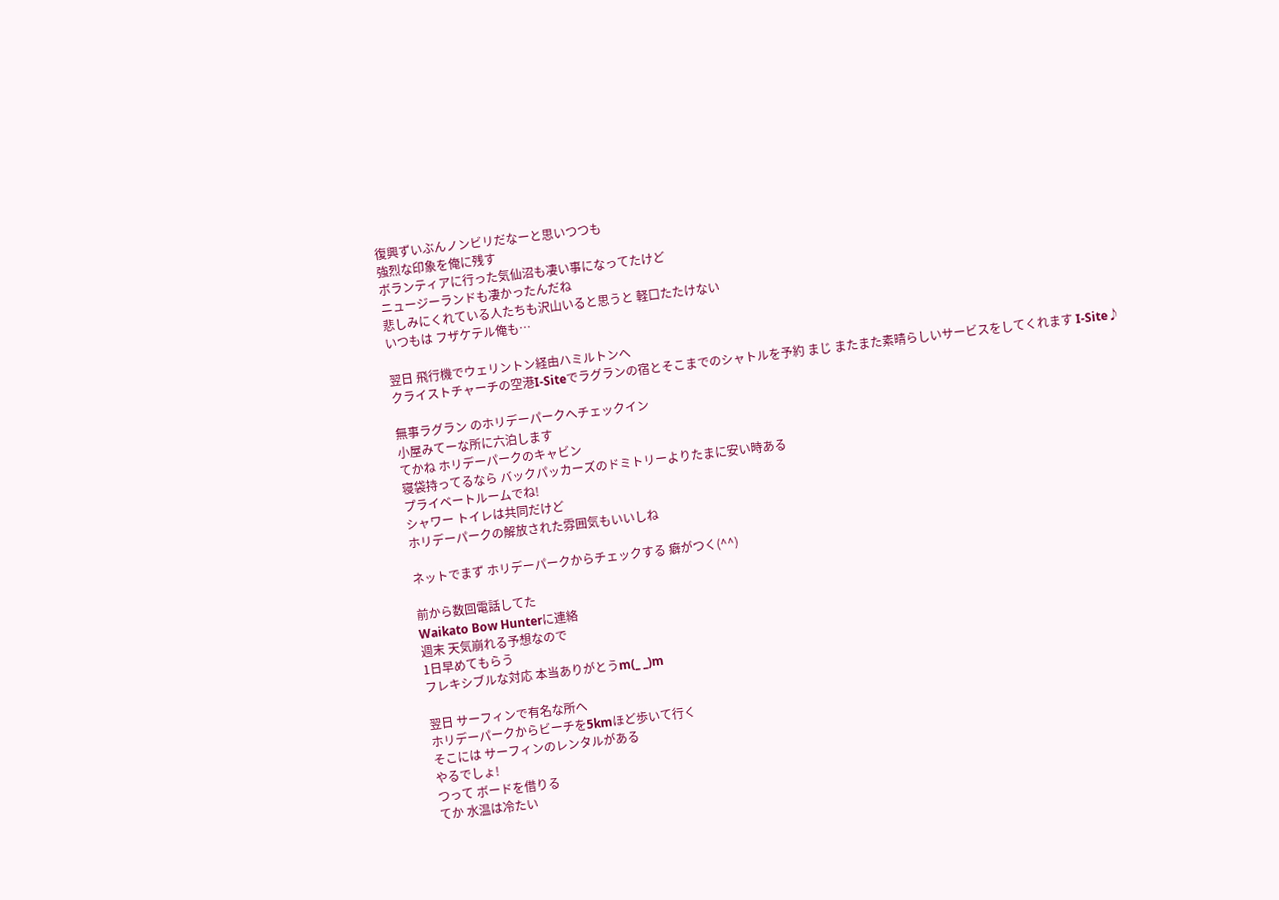復興ずいぶんノンビリだなーと思いつつも
強烈な印象を俺に残す
ボランティアに行った気仙沼も凄い事になってたけど
ニュージーランドも凄かったんだね
悲しみにくれている人たちも沢山いると思うと 軽口たたけない
いつもは フザケテル俺も…

翌日 飛行機でウェリントン経由ハミルトンへ
クライストチャーチの空港I-Siteでラグランの宿とそこまでのシャトルを予約 まじ またまた素晴らしいサービスをしてくれます I-Site♪

無事ラグラン のホリデーパークへチェックイン
小屋みてーな所に六泊します
てかね ホリデーパークのキャビン
寝袋持ってるなら バックパッカーズのドミトリーよりたまに安い時ある
プライベートルームでね!
シャワー トイレは共同だけど
ホリデーパークの解放された雰囲気もいいしね

ネットでまず ホリデーパークからチェックする 癖がつく(^^)

前から数回電話してた
Waikato Bow Hunterに連絡
週末 天気崩れる予想なので
1日早めてもらう
フレキシブルな対応 本当ありがとうm(_ _)m

翌日 サーフィンで有名な所へ
ホリデーパークからビーチを5kmほど歩いて行く
そこには サーフィンのレンタルがある
やるでしょ!
つって ボードを借りる
てか 水温は冷たい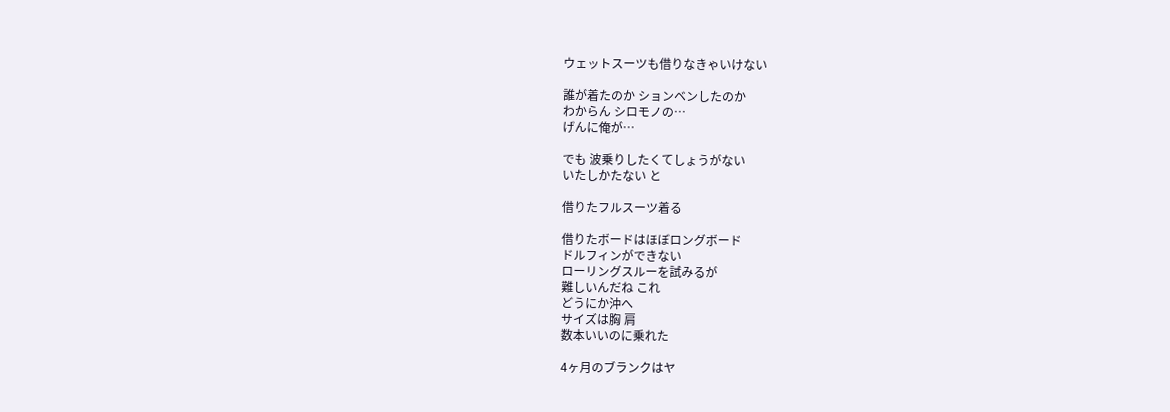ウェットスーツも借りなきゃいけない

誰が着たのか ションベンしたのか
わからん シロモノの…
げんに俺が…

でも 波乗りしたくてしょうがない
いたしかたない と

借りたフルスーツ着る

借りたボードはほぼロングボード
ドルフィンができない
ローリングスルーを試みるが
難しいんだね これ
どうにか沖へ
サイズは胸 肩
数本いいのに乗れた

4ヶ月のブランクはヤ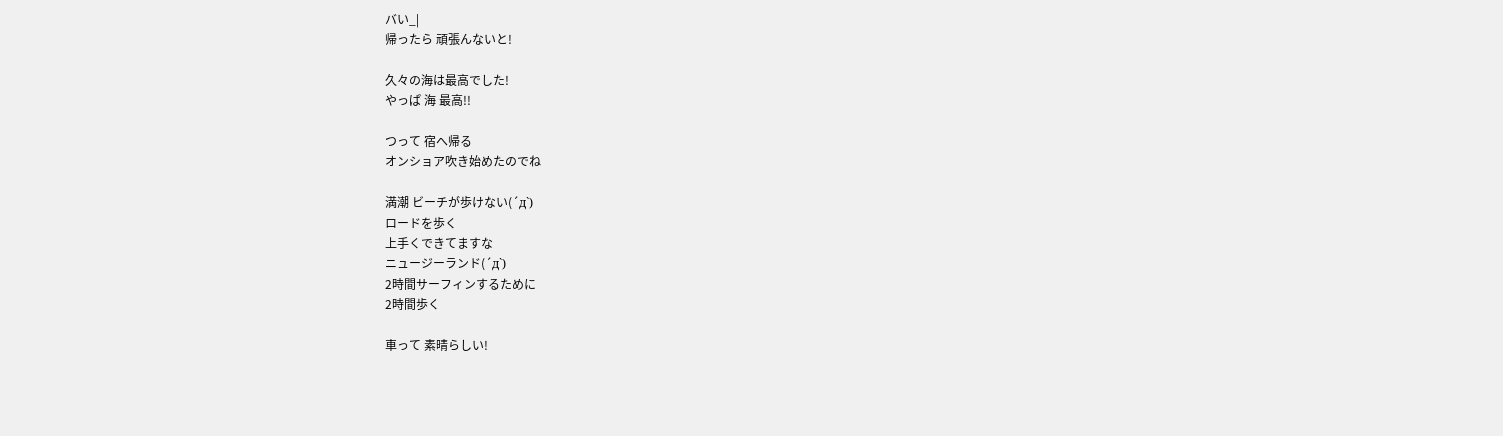バい_|
帰ったら 頑張んないと!

久々の海は最高でした!
やっぱ 海 最高!!

つって 宿へ帰る
オンショア吹き始めたのでね

満潮 ビーチが歩けない(´д`)
ロードを歩く
上手くできてますな
ニュージーランド(´д`)
2時間サーフィンするために
2時間歩く

車って 素晴らしい!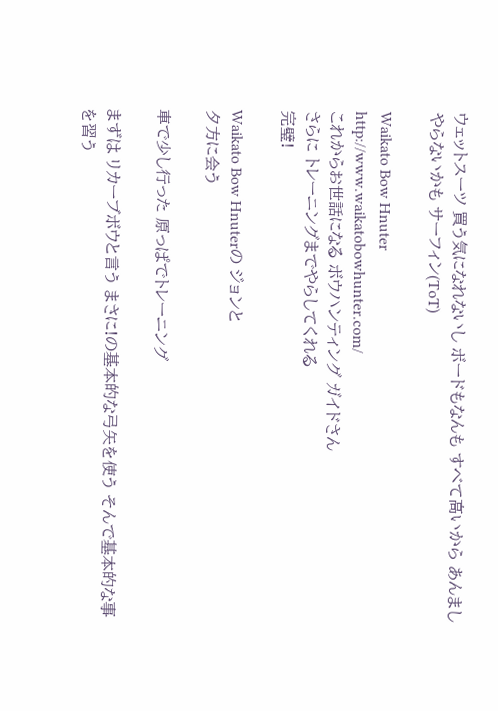ウェットスーツ 買う気になれないし ボードもなんも すべて高いから あんましやらないかも サーフィン(ToT)

Waikato Bow Hnuter
http://www.waikatobowhunter.com/
これからお世話になる ボウハンティング ガイドさん
さらに トレーニングまでやらしてくれる
完璧!

Waikato Bow Hnuterの ジョンと
夕方に会う

車で少し行った 原っぱでトレーニング

まずは リカーブボウと言う まさに!の基本的な弓矢を使う そんで基本的な事を習う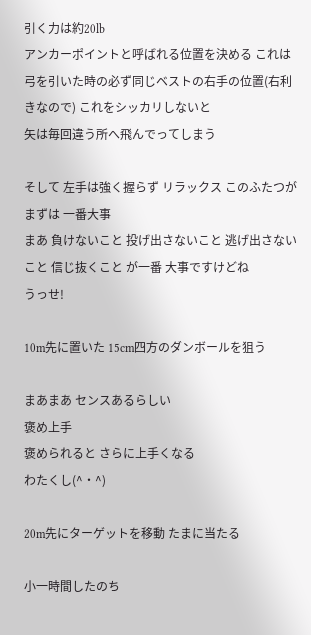引く力は約20lb
アンカーポイントと呼ばれる位置を決める これは弓を引いた時の必ず同じベストの右手の位置(右利きなので) これをシッカリしないと
矢は毎回違う所へ飛んでってしまう

そして 左手は強く握らず リラックス このふたつが まずは 一番大事
まあ 負けないこと 投げ出さないこと 逃げ出さないこと 信じ抜くこと が一番 大事ですけどね
うっせ!

10m先に置いた 15cm四方のダンボールを狙う

まあまあ センスあるらしい
褒め上手
褒められると さらに上手くなる
わたくし(^・^)

20m先にターゲットを移動 たまに当たる

小一時間したのち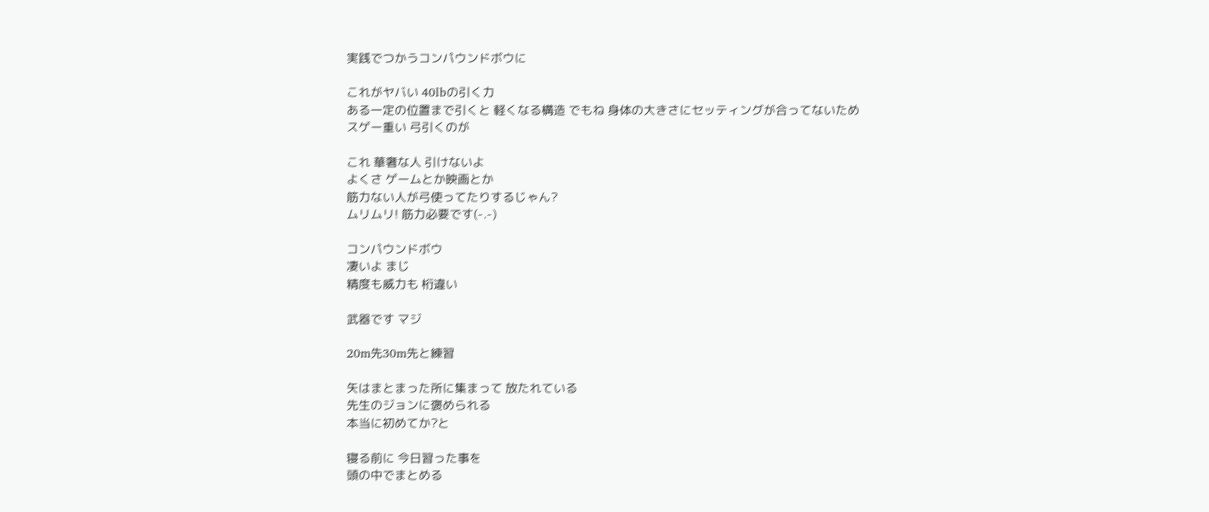実践でつかうコンパウンドボウに

これがヤバい 40lbの引く力
ある一定の位置まで引くと 軽くなる構造 でもね 身体の大きさにセッティングが合ってないため
スゲー重い 弓引くのが

これ 華奢な人 引けないよ
よくさ ゲームとか映画とか
筋力ない人が弓使ってたりするじゃん?
ムリムリ! 筋力必要です(-.-)

コンパウンドボウ
凄いよ まじ
精度も威力も 桁違い

武器です マジ

20m先30m先と練習

矢はまとまった所に集まって 放たれている
先生のジョンに褒められる
本当に初めてか?と

寝る前に 今日習った事を
頭の中でまとめる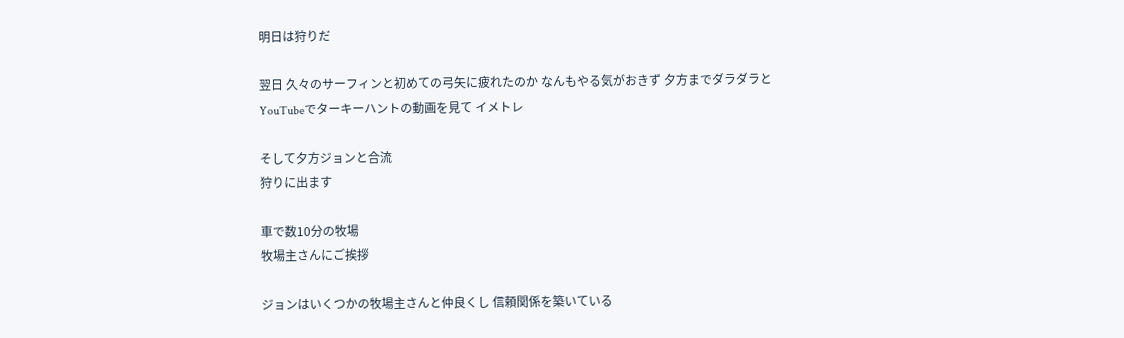明日は狩りだ

翌日 久々のサーフィンと初めての弓矢に疲れたのか なんもやる気がおきず 夕方までダラダラと
YouTubeでターキーハントの動画を見て イメトレ

そして夕方ジョンと合流
狩りに出ます

車で数10分の牧場
牧場主さんにご挨拶

ジョンはいくつかの牧場主さんと仲良くし 信頼関係を築いている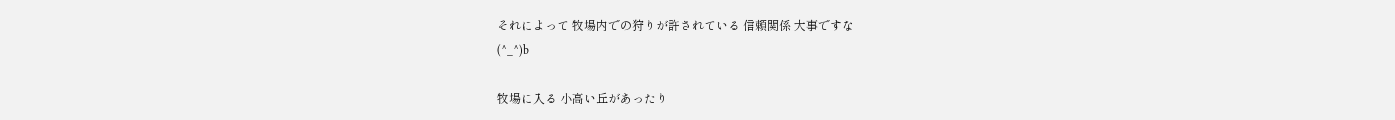それによって 牧場内での狩りが許されている 信頼関係 大事ですな
(^_^)b

牧場に入る 小高い丘があったり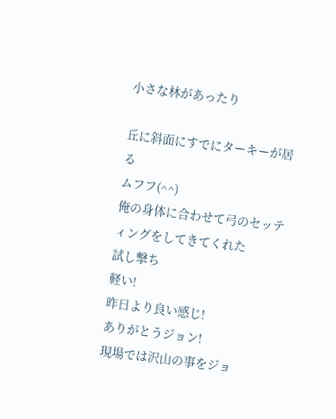小さな林があったり

丘に斜面にすでにターキーが居る
ムフフ(^^)
俺の身体に合わせて弓のセッティングをしてきてくれた
試し撃ち
軽い!
昨日より良い感じ!
ありがとうジョン!
現場では沢山の事をジョ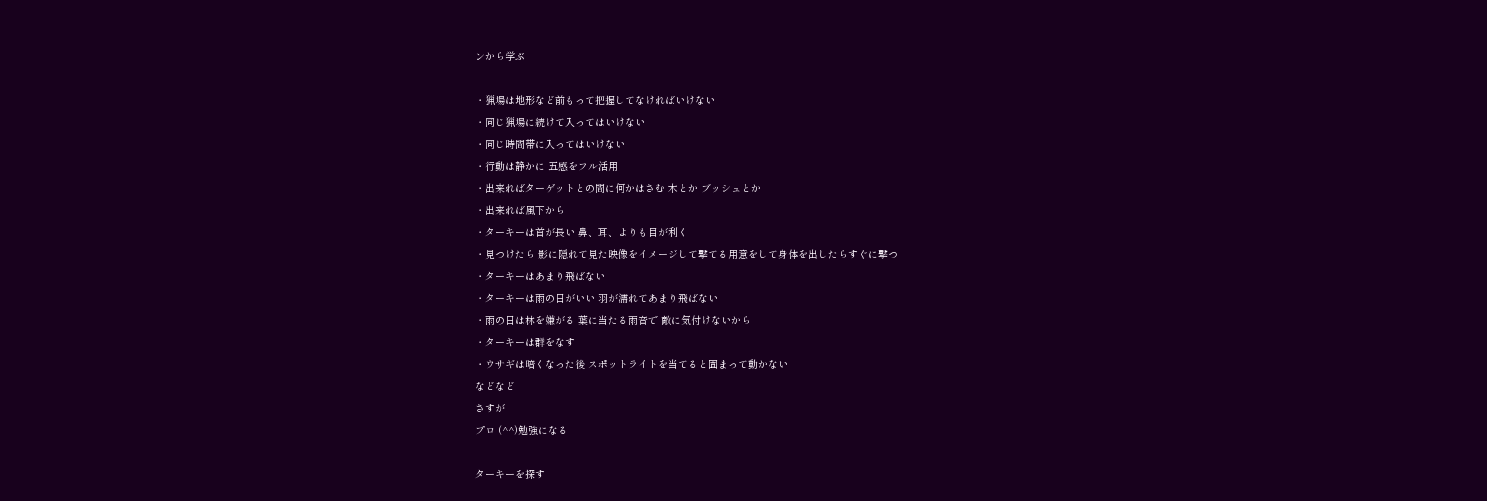ンから学ぶ

・猟場は地形など前もって把握してなければいけない
・同じ猟場に続けて入ってはいけない
・同じ時間帯に入ってはいけない
・行動は静かに 五感をフル活用
・出来ればターゲットとの間に何かはさむ 木とか ブッシュとか
・出来れば風下から
・ターキーは首が長い 鼻、耳、よりも目が利く
・見つけたら 影に隠れて見た映像をイメージして撃てる用意をして身体を出したらすぐに撃つ
・ターキーはあまり飛ばない
・ターキーは雨の日がいい 羽が濡れてあまり飛ばない
・雨の日は林を嫌がる 葉に当たる雨音で 敵に気付けないから
・ターキーは群をなす
・ウサギは暗くなった後 スポットライトを当てると固まって動かない
などなど
さすが
プロ (^^)勉強になる

ターキーを探す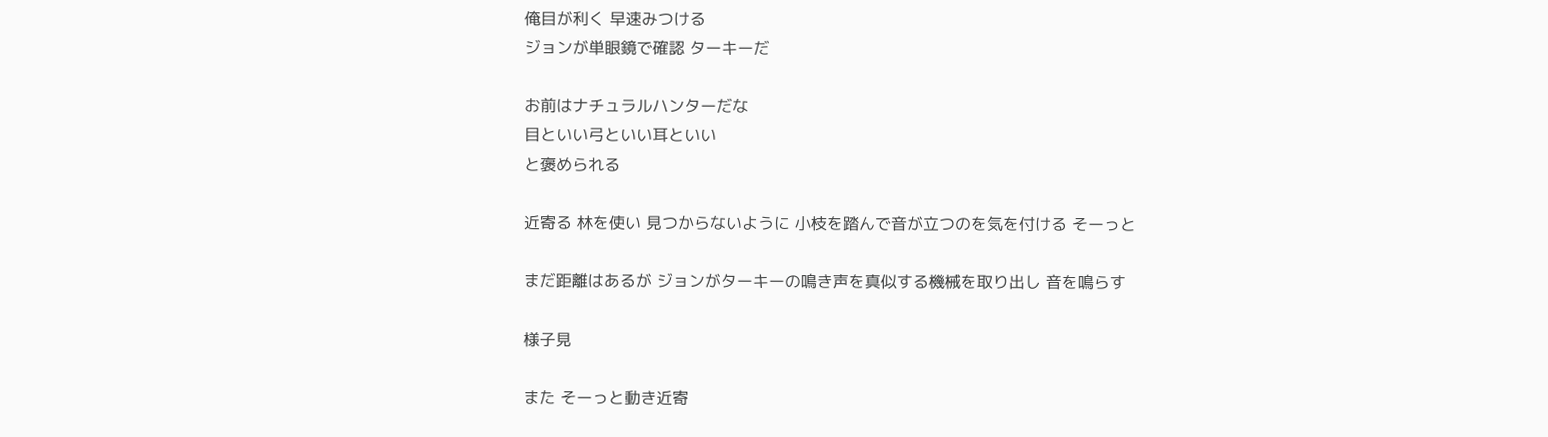俺目が利く 早速みつける
ジョンが単眼鏡で確認 ターキーだ

お前はナチュラルハンターだな
目といい弓といい耳といい
と褒められる

近寄る 林を使い 見つからないように 小枝を踏んで音が立つのを気を付ける そーっと

まだ距離はあるが ジョンがターキーの鳴き声を真似する機械を取り出し 音を鳴らす

様子見

また そーっと動き近寄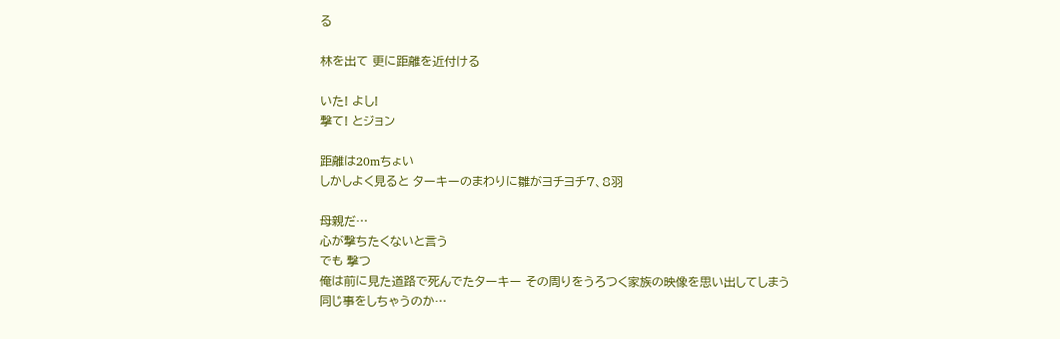る

林を出て 更に距離を近付ける

いた! よし!
撃て! とジョン

距離は20mちょい
しかしよく見ると ターキーのまわりに雛がヨチヨチ7、8羽

母親だ…
心が撃ちたくないと言う
でも 撃つ
俺は前に見た道路で死んでたターキー その周りをうろつく家族の映像を思い出してしまう
同じ事をしちゃうのか…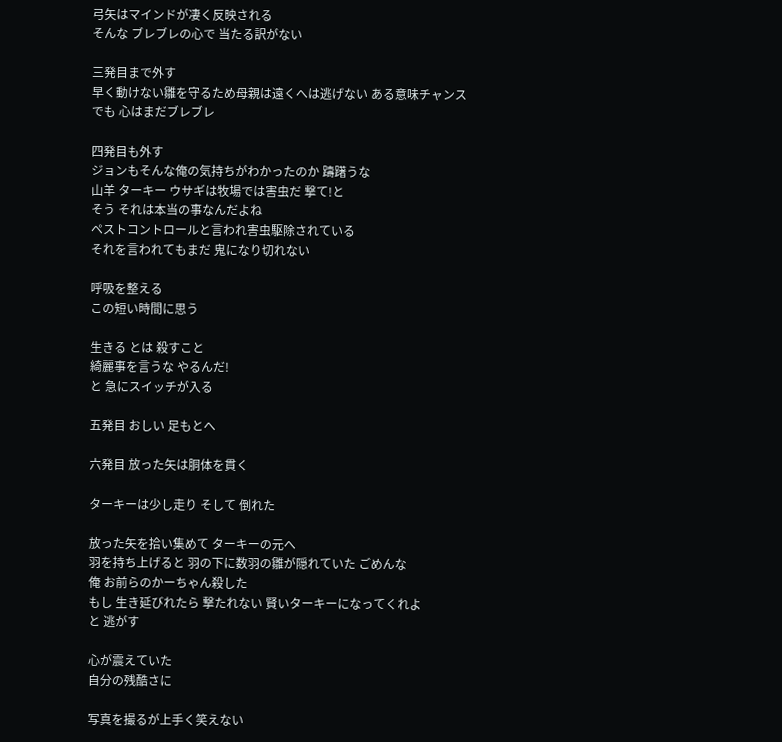弓矢はマインドが凄く反映される
そんな ブレブレの心で 当たる訳がない

三発目まで外す
早く動けない雛を守るため母親は遠くへは逃げない ある意味チャンス
でも 心はまだブレブレ

四発目も外す
ジョンもそんな俺の気持ちがわかったのか 躊躇うな
山羊 ターキー ウサギは牧場では害虫だ 撃て!と
そう それは本当の事なんだよね
ペストコントロールと言われ害虫駆除されている
それを言われてもまだ 鬼になり切れない

呼吸を整える
この短い時間に思う

生きる とは 殺すこと
綺麗事を言うな やるんだ!
と 急にスイッチが入る

五発目 おしい 足もとへ

六発目 放った矢は胴体を貫く

ターキーは少し走り そして 倒れた

放った矢を拾い集めて ターキーの元へ
羽を持ち上げると 羽の下に数羽の雛が隠れていた ごめんな
俺 お前らのかーちゃん殺した
もし 生き延びれたら 撃たれない 賢いターキーになってくれよ
と 逃がす

心が震えていた
自分の残酷さに

写真を撮るが上手く笑えない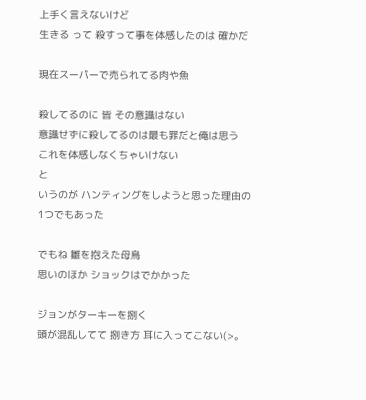上手く言えないけど
生きる って 殺すって事を体感したのは 確かだ

現在スーパーで売られてる肉や魚

殺してるのに 皆 その意識はない
意識せずに殺してるのは最も罪だと俺は思う
これを体感しなくちゃいけない
と
いうのが ハンティングをしようと思った理由の1つでもあった

でもね 雛を抱えた母鳥
思いのほか ショックはでかかった

ジョンがターキーを捌く
頭が混乱してて 捌き方 耳に入ってこない(>。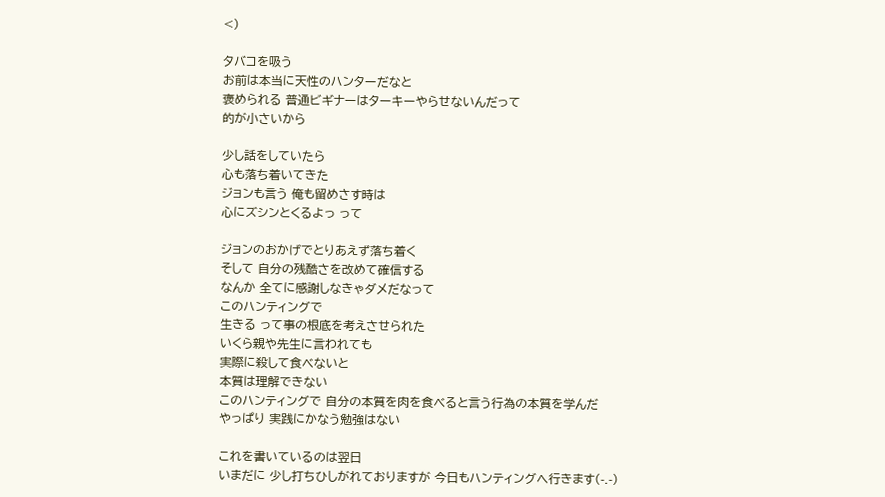<)

タバコを吸う
お前は本当に天性のハンターだなと
褒められる 普通ビギナーはターキーやらせないんだって
的が小さいから

少し話をしていたら
心も落ち着いてきた
ジョンも言う 俺も留めさす時は
心にズシンとくるよっ って

ジョンのおかげでとりあえず落ち着く
そして 自分の残酷さを改めて確信する
なんか 全てに感謝しなきゃダメだなって
このハンティングで
生きる って事の根底を考えさせられた
いくら親や先生に言われても
実際に殺して食べないと
本質は理解できない
このハンティングで 自分の本質を肉を食べると言う行為の本質を学んだ
やっぱり 実践にかなう勉強はない

これを書いているのは翌日
いまだに 少し打ちひしがれておりますが 今日もハンティングへ行きます(-.-)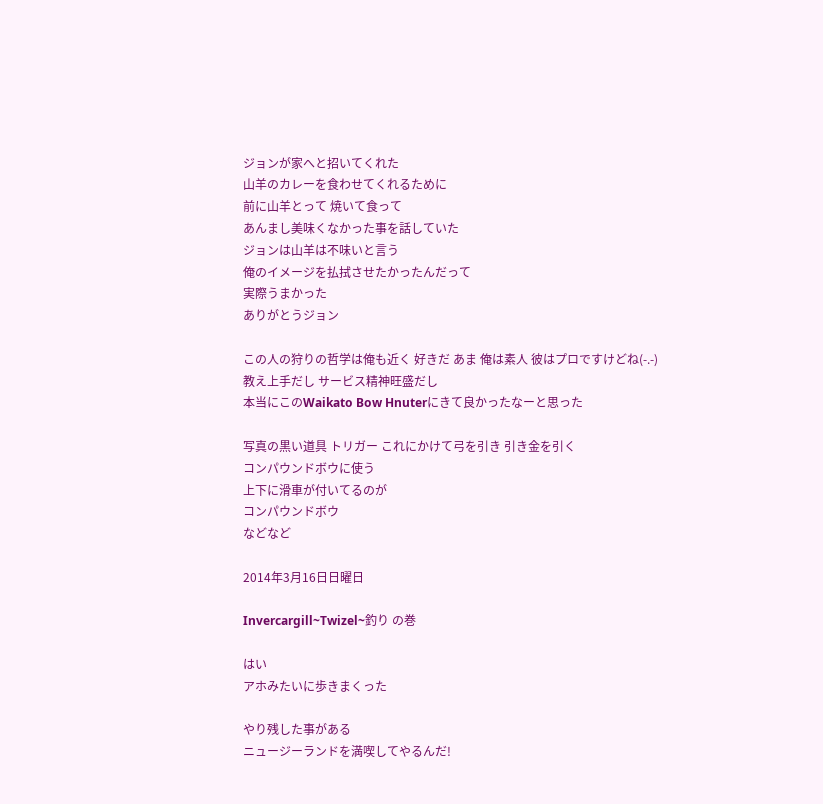ジョンが家へと招いてくれた
山羊のカレーを食わせてくれるために
前に山羊とって 焼いて食って
あんまし美味くなかった事を話していた
ジョンは山羊は不味いと言う
俺のイメージを払拭させたかったんだって
実際うまかった
ありがとうジョン

この人の狩りの哲学は俺も近く 好きだ あま 俺は素人 彼はプロですけどね(-.-)
教え上手だし サービス精神旺盛だし
本当にこのWaikato Bow Hnuterにきて良かったなーと思った

写真の黒い道具 トリガー これにかけて弓を引き 引き金を引く
コンパウンドボウに使う
上下に滑車が付いてるのが
コンパウンドボウ
などなど

2014年3月16日日曜日

Invercargill~Twizel~釣り の巻

はい
アホみたいに歩きまくった

やり残した事がある
ニュージーランドを満喫してやるんだ!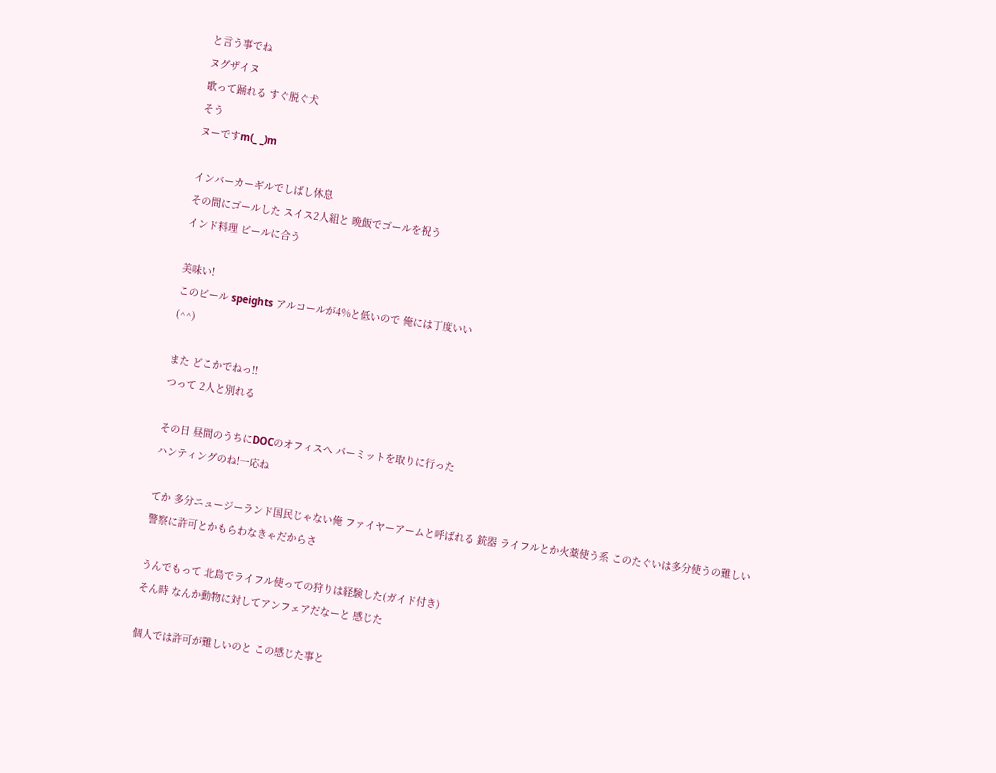と言う事でね
ヌグザイヌ
歌って踊れる すぐ脱ぐ犬
そう
ヌーですm(_ _)m

インバーカーギルでしばし休息
その間にゴールした スイス2人組と 晩飯でゴールを祝う
インド料理 ビールに合う

美味い!
このビール speights アルコールが4%と低いので 俺には丁度いい
(^^)

また どこかでねっ!!
つって 2人と別れる

その日 昼間のうちにDOCのオフィスへ パーミットを取りに行った
ハンティングのね!一応ね

てか 多分ニュージーランド国民じゃない俺 ファイヤーアームと呼ばれる 銃器 ライフルとか火薬使う系 このたぐいは多分使うの難しい 警察に許可とかもらわなきゃだからさ

うんでもって 北島でライフル使っての狩りは経験した(ガイド付き)
そん時 なんか動物に対してアンフェアだなーと 感じた

個人では許可が難しいのと この感じた事と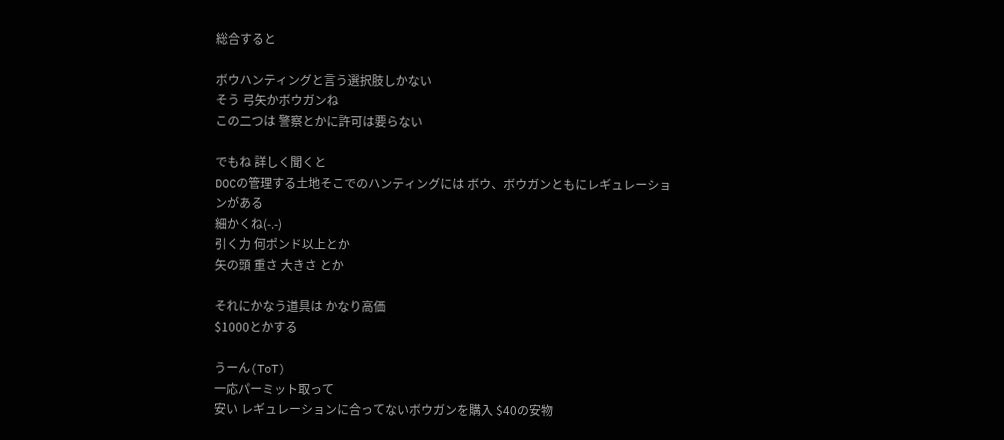総合すると

ボウハンティングと言う選択肢しかない
そう 弓矢かボウガンね
この二つは 警察とかに許可は要らない

でもね 詳しく聞くと
DOCの管理する土地そこでのハンティングには ボウ、ボウガンともにレギュレーションがある
細かくね(-.-)
引く力 何ポンド以上とか
矢の頭 重さ 大きさ とか

それにかなう道具は かなり高価
$1000とかする

うーん(ToT)
一応パーミット取って
安い レギュレーションに合ってないボウガンを購入 $40の安物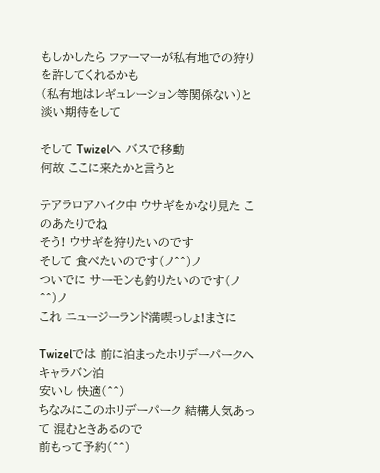もしかしたら ファーマーが私有地での狩りを許してくれるかも
(私有地はレギュレーション等関係ない)と 淡い期待をして

そして Twizelへ バスで移動
何故 ここに来たかと言うと

テアラロアハイク中 ウサギをかなり見た このあたりでね
そう! ウサギを狩りたいのです
そして 食べたいのです(ノ^^)ノ
ついでに サーモンも釣りたいのです(ノ^^)ノ
これ ニュージーランド満喫っしょ!まさに

Twizelでは 前に泊まったホリデーパークへ キャラバン泊
安いし 快適(^^)
ちなみにこのホリデーパーク 結構人気あって 混むときあるので
前もって予約(^^)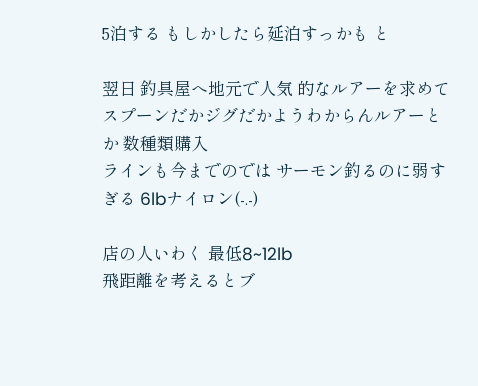5泊する もしかしたら延泊すっかも と

翌日 釣具屋へ地元で人気 的なルアーを求めて
スプーンだかジグだかようわからんルアーとか 数種類購入
ラインも今までのでは サーモン釣るのに弱すぎる 6lbナイロン(-.-)

店の人いわく 最低8~12lb
飛距離を考えるとブ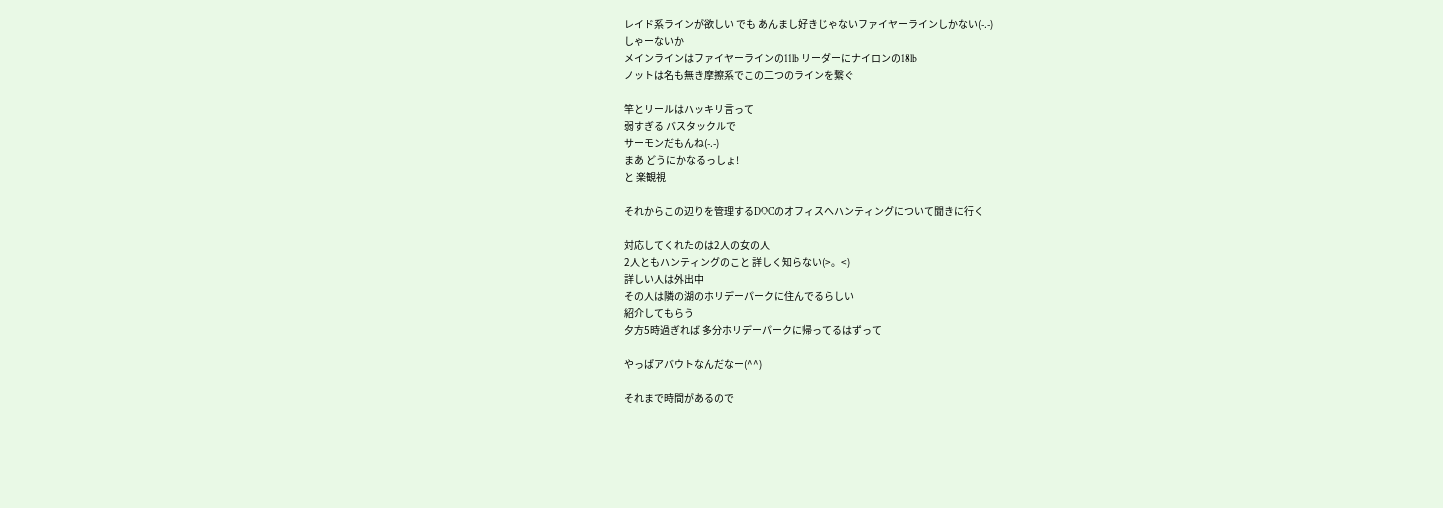レイド系ラインが欲しい でも あんまし好きじゃないファイヤーラインしかない(-.-)
しゃーないか
メインラインはファイヤーラインの11lb リーダーにナイロンの18lb
ノットは名も無き摩擦系でこの二つのラインを繋ぐ

竿とリールはハッキリ言って
弱すぎる バスタックルで
サーモンだもんね(-.-)
まあ どうにかなるっしょ!
と 楽観視

それからこの辺りを管理するDOCのオフィスへハンティングについて聞きに行く

対応してくれたのは2人の女の人
2人ともハンティングのこと 詳しく知らない(>。<)
詳しい人は外出中
その人は隣の湖のホリデーパークに住んでるらしい
紹介してもらう
夕方5時過ぎれば 多分ホリデーパークに帰ってるはずって

やっぱアバウトなんだなー(^^)

それまで時間があるので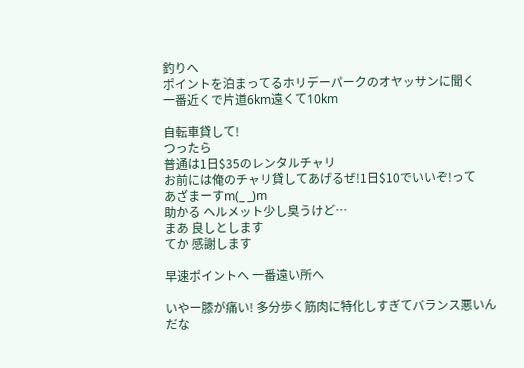釣りへ
ポイントを泊まってるホリデーパークのオヤッサンに聞く
一番近くで片道6km遠くて10km

自転車貸して!
つったら
普通は1日$35のレンタルチャリ
お前には俺のチャリ貸してあげるぜ!1日$10でいいぞ!って
あざまーすm(_ _)m
助かる ヘルメット少し臭うけど…
まあ 良しとします
てか 感謝します

早速ポイントへ 一番遠い所へ

いやー膝が痛い! 多分歩く筋肉に特化しすぎてバランス悪いんだな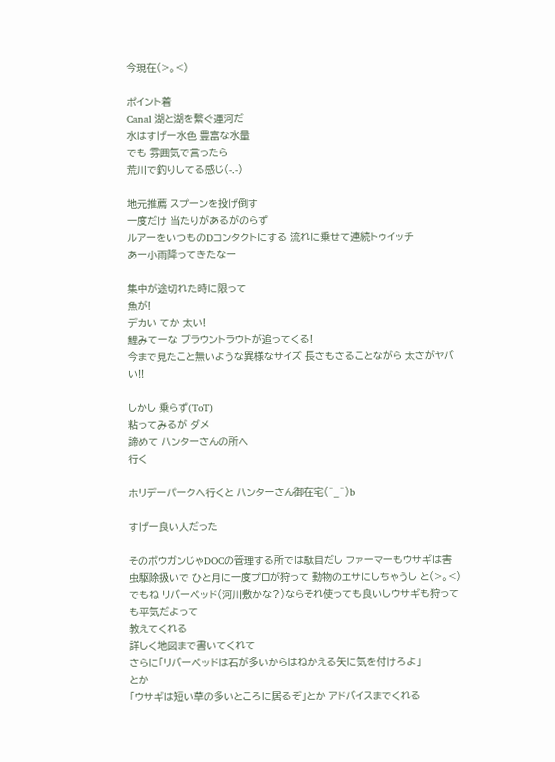今現在(>。<)

ポイント着
Canal 湖と湖を繋ぐ運河だ
水はすげー水色 豊富な水量
でも 雰囲気で言ったら
荒川で釣りしてる感じ(-.-)

地元推薦 スプーンを投げ倒す
一度だけ 当たりがあるがのらず
ルアーをいつものDコンタクトにする 流れに乗せて連続トゥイッチ
あー小雨降ってきたなー

集中が途切れた時に限って
魚が!
デカい てか 太い!
鯉みてーな ブラウントラウトが追ってくる!
今まで見たこと無いような異様なサイズ 長さもさることながら 太さがヤバい!!

しかし 乗らず(ToT)
粘ってみるが ダメ
諦めて ハンターさんの所へ
行く

ホリデーパークへ行くと ハンターさん御在宅(^_^)b

すげー良い人だった

そのボウガンじゃDOCの管理する所では駄目だし ファーマーもウサギは害虫駆除扱いで ひと月に一度プロが狩って 動物のエサにしちゃうし と(>。<)
でもね リバーベッド(河川敷かな?)ならそれ使っても良いしウサギも狩っても平気だよって
教えてくれる
詳しく地図まで書いてくれて
さらに「リバーベッドは石が多いからはねかえる矢に気を付けろよ」
とか
「ウサギは短い草の多いところに居るぞ」とか アドバイスまでくれる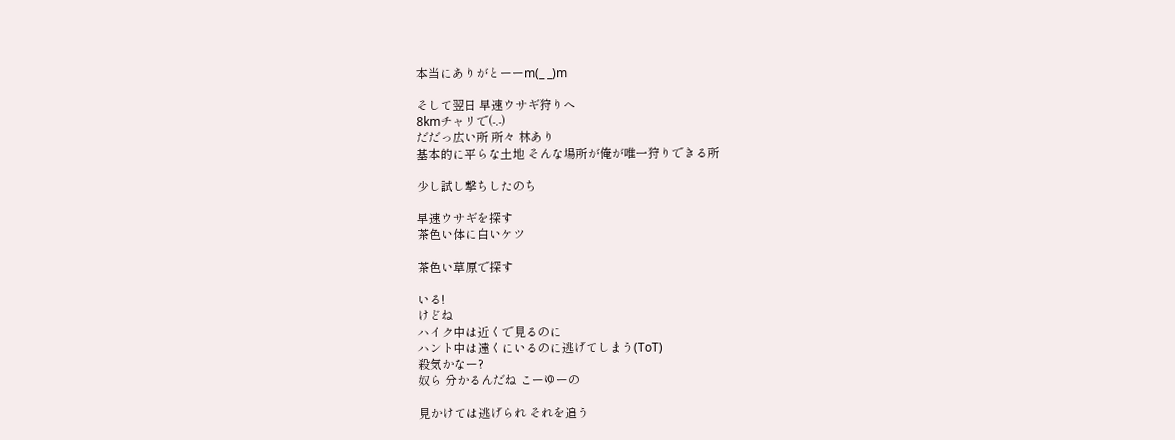本当にありがとーーm(_ _)m

そして翌日 早速ウサギ狩りへ
8kmチャリで(-.-)
だだっ広い所 所々 林あり
基本的に平らな土地 そんな場所が俺が唯一狩りできる所

少し試し撃ちしたのち

早速ウサギを探す
茶色い体に白いケツ

茶色い草原で探す

いる!
けどね
ハイク中は近くで見るのに
ハント中は遠くにいるのに逃げてしまう(ToT)
殺気かなー?
奴ら 分かるんだね こーゆーの

見かけては逃げられ それを追う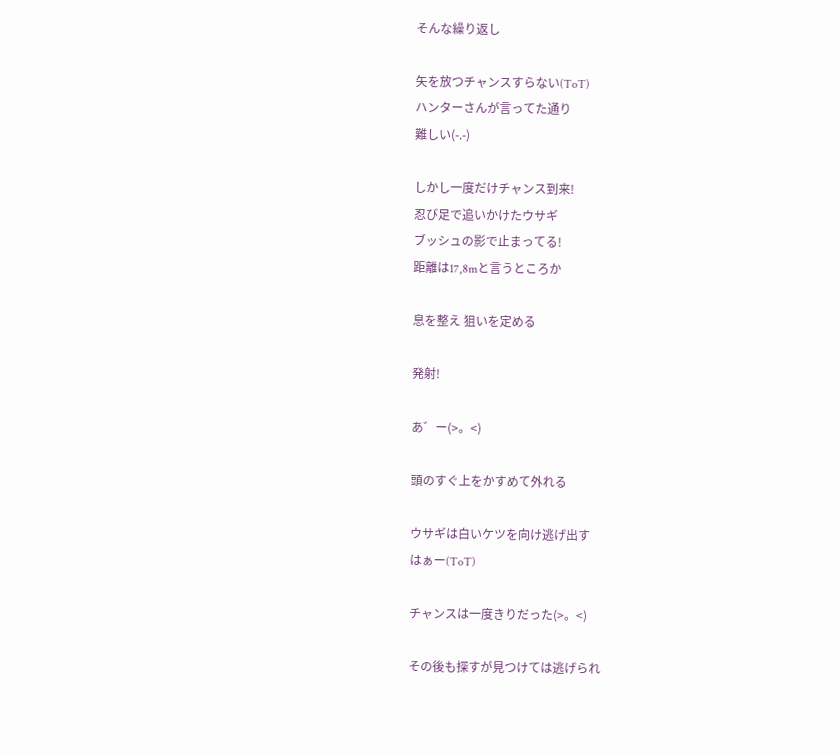そんな繰り返し

矢を放つチャンスすらない(ToT)
ハンターさんが言ってた通り
難しい(-.-)

しかし一度だけチャンス到来!
忍び足で追いかけたウサギ
ブッシュの影で止まってる!
距離は17,8mと言うところか

息を整え 狙いを定める

発射!

あ゛ー(>。<)

頭のすぐ上をかすめて外れる

ウサギは白いケツを向け逃げ出す
はぁー(ToT)

チャンスは一度きりだった(>。<)

その後も探すが見つけては逃げられ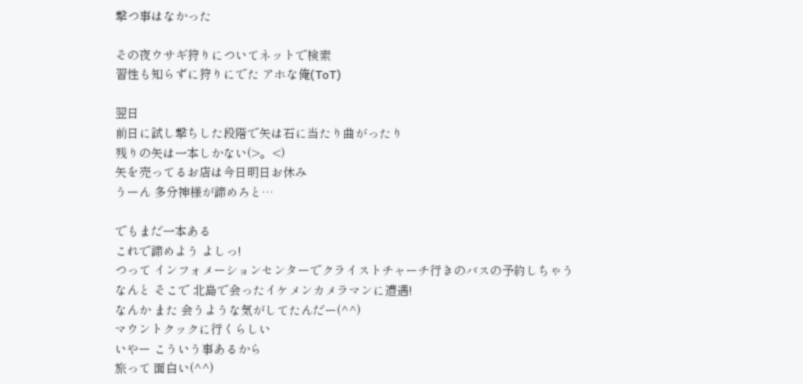撃つ事はなかった

その夜ウサギ狩りについてネットで検索
習性も知らずに狩りにでた アホな俺(ToT)

翌日
前日に試し撃ちした段階で矢は石に当たり曲がったり
残りの矢は一本しかない(>。<)
矢を売ってるお店は今日明日お休み
うーん 多分神様が諦めろと…

でもまだ一本ある
これで諦めよう よしっ!
つって インフォメーションセンターでクライストチャーチ行きのバスの予約しちゃう
なんと そこで 北島で会ったイケメンカメラマンに遭遇!
なんか また 会うような気がしてたんだー(^^)
マウントクックに行くらしい
いやー こういう事あるから
旅って 面白い(^^)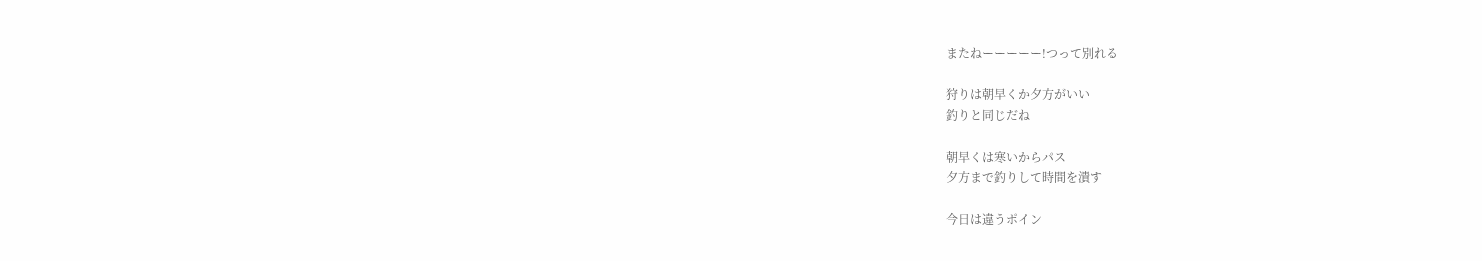またねーーーーー!つって別れる

狩りは朝早くか夕方がいい
釣りと同じだね

朝早くは寒いからパス
夕方まで釣りして時間を潰す

今日は違うポイン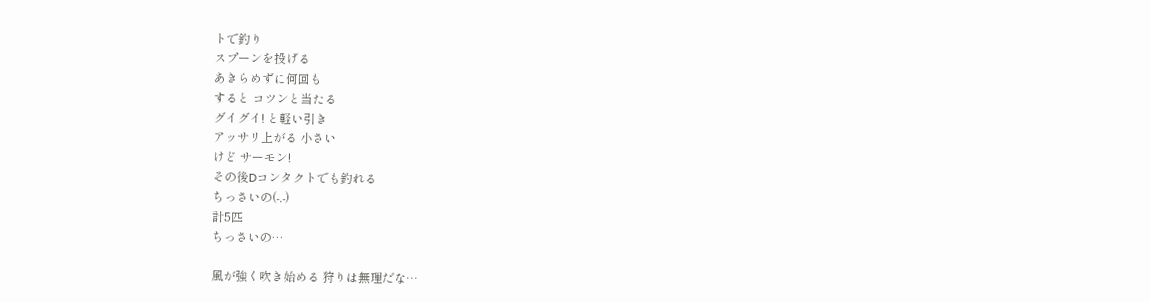トで釣り
スプーンを投げる
あきらめずに何回も
すると コツンと当たる
グイグイ! と軽い引き
アッサリ上がる 小さい
けど サーモン!
その後Dコンタクトでも釣れる
ちっさいの(-.-)
計5匹
ちっさいの…

風が強く吹き始める 狩りは無理だな…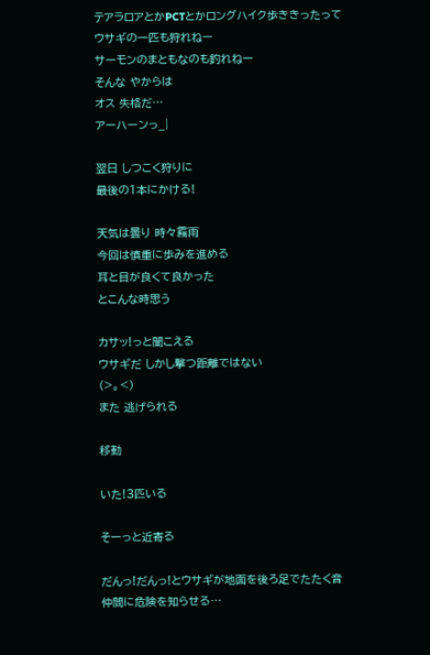テアラロアとかPCTとかロングハイク歩ききったって
ウサギの一匹も狩れねー
サーモンのまともなのも釣れねー
そんな やからは
オス 失格だ…
アーハーンっ_|

翌日 しつこく狩りに
最後の1本にかける!

天気は曇り 時々霧雨
今回は慎重に歩みを進める
耳と目が良くて良かった
とこんな時思う

カサッ!っと聞こえる
ウサギだ しかし撃つ距離ではない
(>。<)
また 逃げられる

移動

いた!3匹いる

そーっと近寄る

だんっ!だんっ!とウサギが地面を後ろ足でたたく音
仲間に危険を知らせる…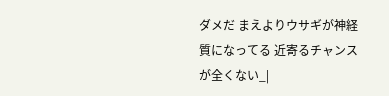ダメだ まえよりウサギが神経質になってる 近寄るチャンスが全くない_|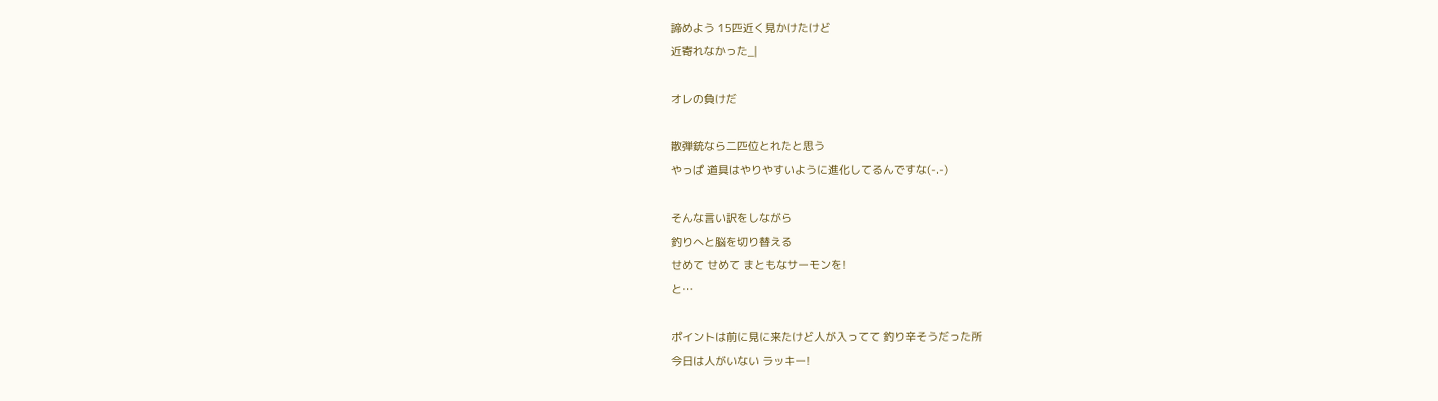諦めよう 15匹近く見かけたけど
近寄れなかった_|

オレの負けだ

散弾銃なら二匹位とれたと思う
やっぱ 道具はやりやすいように進化してるんですな(-.-)

そんな言い訳をしながら
釣りへと脳を切り替える
せめて せめて まともなサーモンを!
と…

ポイントは前に見に来たけど人が入ってて 釣り辛そうだった所
今日は人がいない ラッキー!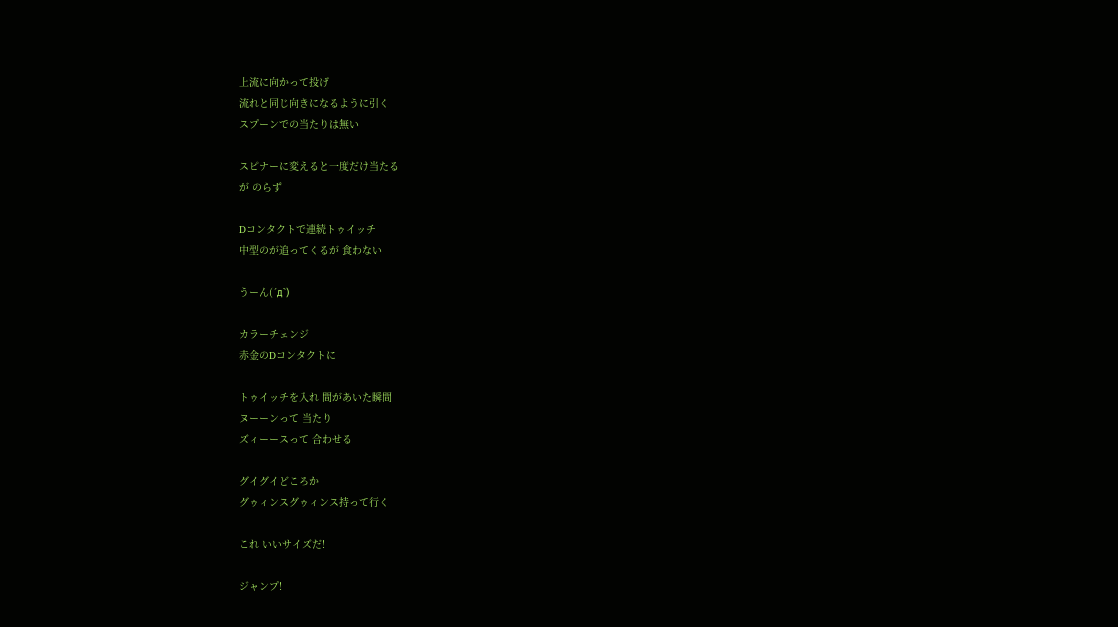上流に向かって投げ
流れと同じ向きになるように引く
スプーンでの当たりは無い

スピナーに変えると一度だけ当たる
が のらず

Dコンタクトで連続トゥイッチ
中型のが追ってくるが 食わない

うーん(´д`)

カラーチェンジ
赤金のDコンタクトに

トゥイッチを入れ 間があいた瞬間
ヌーーンって 当たり
ズィーースって 合わせる

グイグイどころか
グゥィンスグゥィンス持って行く

これ いいサイズだ!

ジャンプ!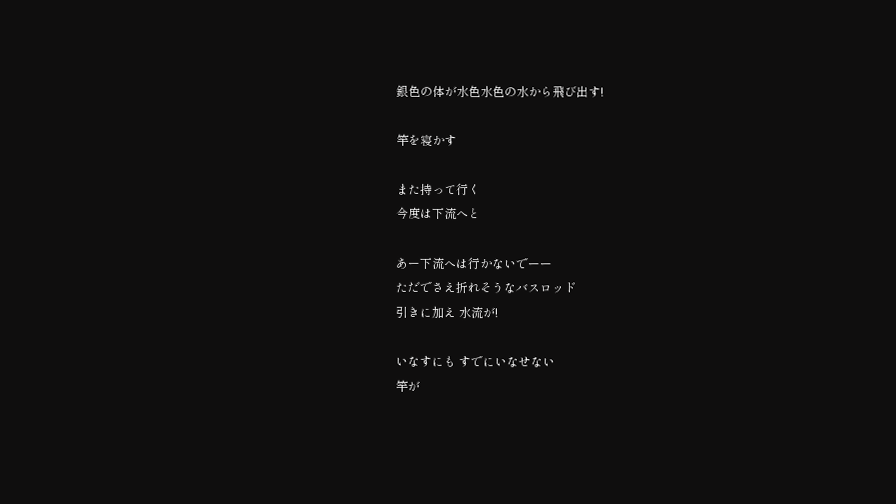銀色の体が水色水色の水から飛び出す!

竿を寝かす

また持って行く
今度は下流へと

あー下流へは行かないでーー
ただでさえ折れそうなバスロッド
引きに加え 水流が!

いなすにも すでにいなせない
竿が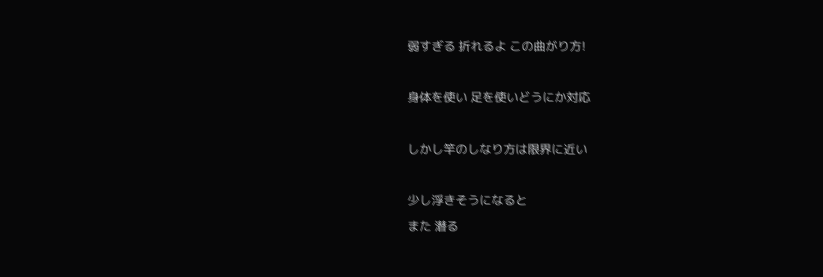弱すぎる 折れるよ この曲がり方!

身体を使い 足を使いどうにか対応

しかし竿のしなり方は限界に近い

少し浮きそうになると
また 潜る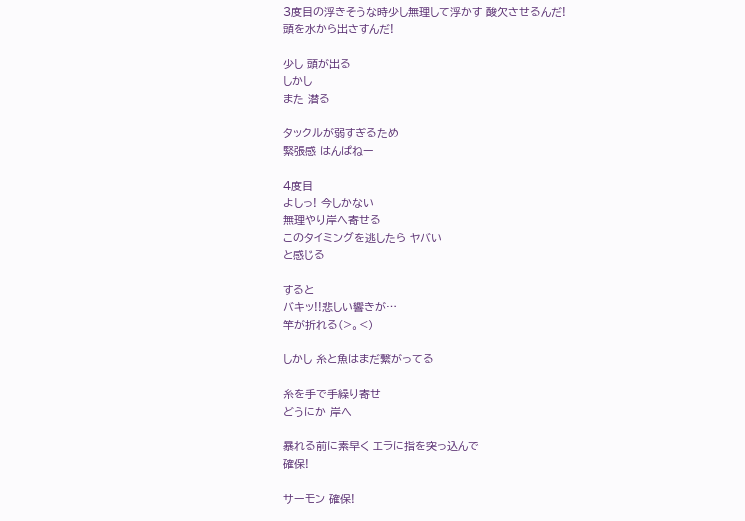3度目の浮きそうな時少し無理して浮かす 酸欠させるんだ!
頭を水から出さすんだ!

少し 頭が出る
しかし
また 潜る

タックルが弱すぎるため
緊張感 はんぱねー

4度目
よしっ! 今しかない
無理やり岸へ寄せる
このタイミングを逃したら ヤバい
と感じる

すると
バキッ!!悲しい響きが…
竿が折れる(>。<)

しかし 糸と魚はまだ繋がってる

糸を手で手繰り寄せ
どうにか 岸へ

暴れる前に素早く エラに指を突っ込んで
確保!

サーモン 確保!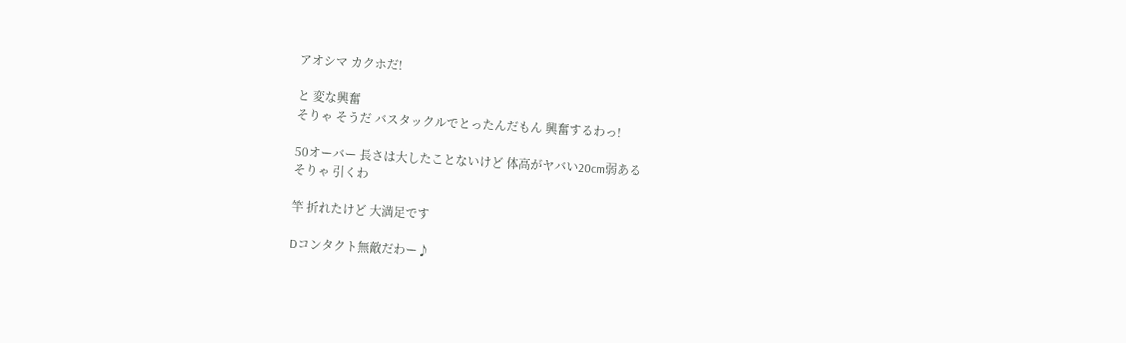アオシマ カクホだ!

と 変な興奮
そりゃ そうだ バスタックルでとったんだもん 興奮するわっ!

50オーバー 長さは大したことないけど 体高がヤバい20cm弱ある
そりゃ 引くわ

竿 折れたけど 大満足です

Dコンタクト無敵だわー♪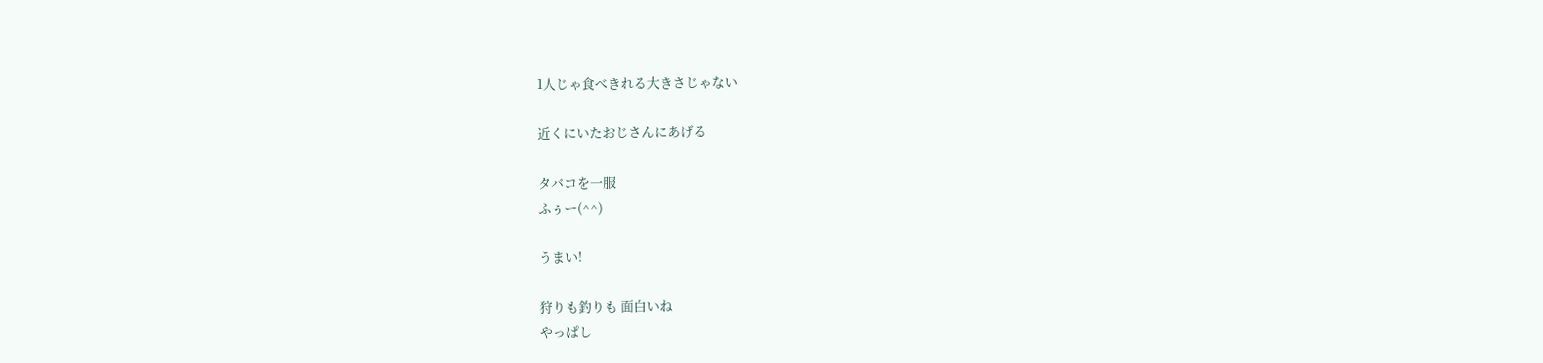1人じゃ食べきれる大きさじゃない

近くにいたおじさんにあげる

タバコを一服
ふぅー(^^)

うまい!

狩りも釣りも 面白いね
やっぱし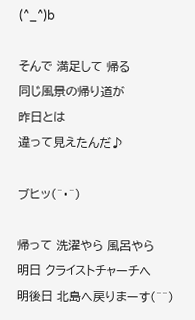(^_^)b

そんで 満足して 帰る
同じ風景の帰り道が
昨日とは
違って見えたんだ♪

ブヒッ(^・^)

帰って 洗濯やら 風呂やら
明日 クライストチャーチへ
明後日 北島へ戻りまーす(^^)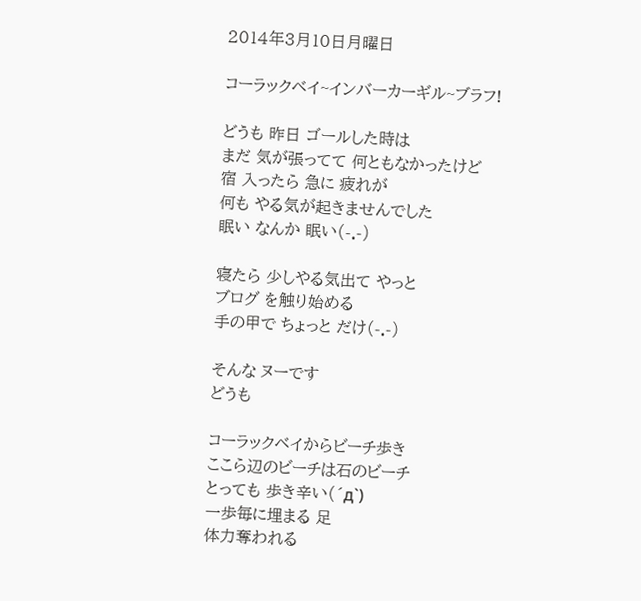2014年3月10日月曜日

コーラックベイ~インバーカーギル~ブラフ!

どうも 昨日 ゴールした時は
まだ 気が張ってて 何ともなかったけど
宿 入ったら 急に 疲れが
何も やる気が起きませんでした
眠い なんか 眠い(-.-)

寝たら 少しやる気出て やっと
ブログ を触り始める
手の甲で ちょっと だけ(-.-)

そんな ヌーです
どうも

コーラックベイからビーチ歩き
ここら辺のビーチは石のビーチ
とっても 歩き辛い(´д`)
一歩毎に埋まる 足
体力奪われる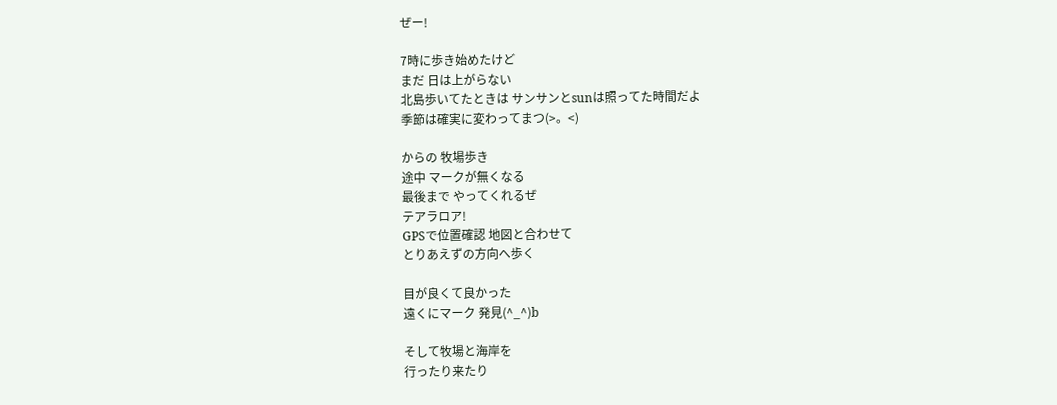ぜー!

7時に歩き始めたけど
まだ 日は上がらない
北島歩いてたときは サンサンとsunは照ってた時間だよ
季節は確実に変わってまつ(>。<)

からの 牧場歩き
途中 マークが無くなる
最後まで やってくれるぜ
テアラロア!
GPSで位置確認 地図と合わせて
とりあえずの方向へ歩く

目が良くて良かった
遠くにマーク 発見(^_^)b

そして牧場と海岸を
行ったり来たり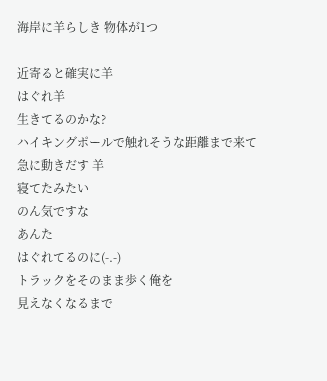海岸に羊らしき 物体が1つ

近寄ると確実に羊
はぐれ羊
生きてるのかな?
ハイキングポールで触れそうな距離まで来て
急に動きだす 羊
寝てたみたい
のん気ですな
あんた
はぐれてるのに(-.-)
トラックをそのまま歩く俺を
見えなくなるまで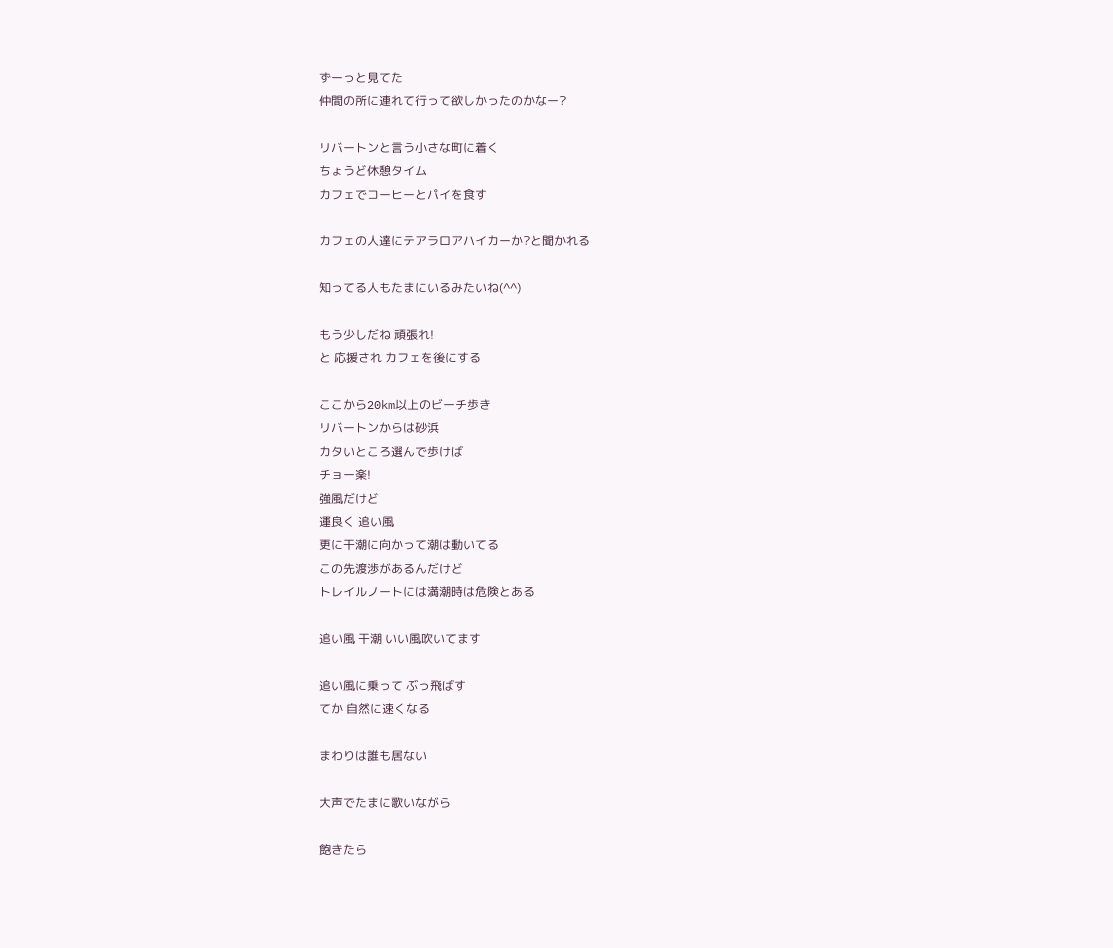ずーっと見てた
仲間の所に連れて行って欲しかったのかなー?

リバートンと言う小さな町に着く
ちょうど休憩タイム
カフェでコーヒーとパイを食す

カフェの人達にテアラロアハイカーか?と聞かれる

知ってる人もたまにいるみたいね(^^)

もう少しだね 頑張れ!
と 応援され カフェを後にする

ここから20km以上のビーチ歩き
リバートンからは砂浜
カタいところ選んで歩けば
チョー楽!
強風だけど
運良く 追い風
更に干潮に向かって潮は動いてる
この先渡渉があるんだけど
トレイルノートには満潮時は危険とある

追い風 干潮 いい風吹いてます

追い風に乗って ぶっ飛ばす
てか 自然に速くなる

まわりは誰も居ない

大声でたまに歌いながら

飽きたら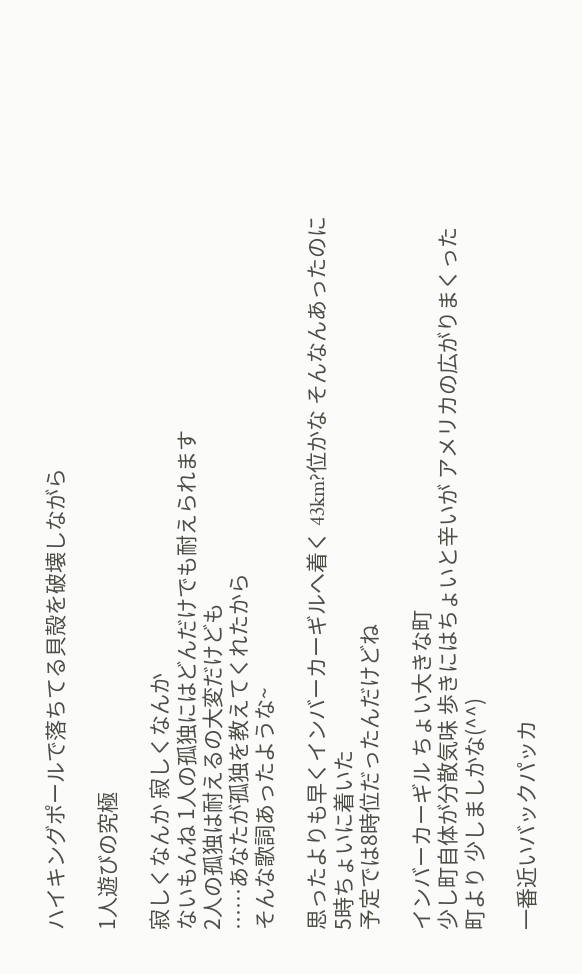ハイキングポールで落ちてる貝殻を破壊しながら

1人遊びの究極

寂しくなんか 寂しくなんか
ないもんね 1人の孤独にはどんだけでも耐えられます
2人の孤独は耐えるの大変だけども
……あなたが孤独を教えてくれたから
そんな歌詞あったような~

思ったよりも早くインバーカーギルへ着く 43km?位かな そんなんあったのに 5時ちょいに着いた
予定では8時位だったんだけどね

インバーカーギル ちょい大きな町
少し町自体が分散気味 歩きにはちょいと辛いが アメリカの広がりまくった町より 少しましかな(^^)

一番近いバックパッカ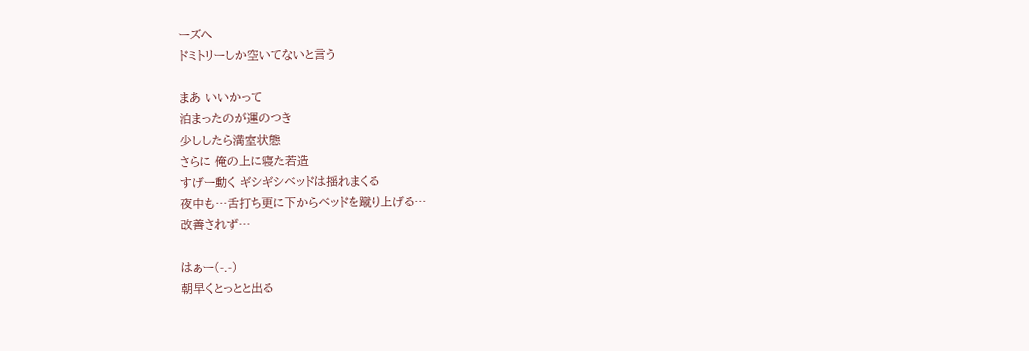ーズへ
ドミトリーしか空いてないと言う

まあ いいかって
泊まったのが運のつき
少ししたら満室状態
さらに 俺の上に寝た若造
すげー動く ギシギシベッドは揺れまくる
夜中も…舌打ち更に下からベッドを蹴り上げる…
改善されず…

はぁー(-.-)
朝早くとっとと出る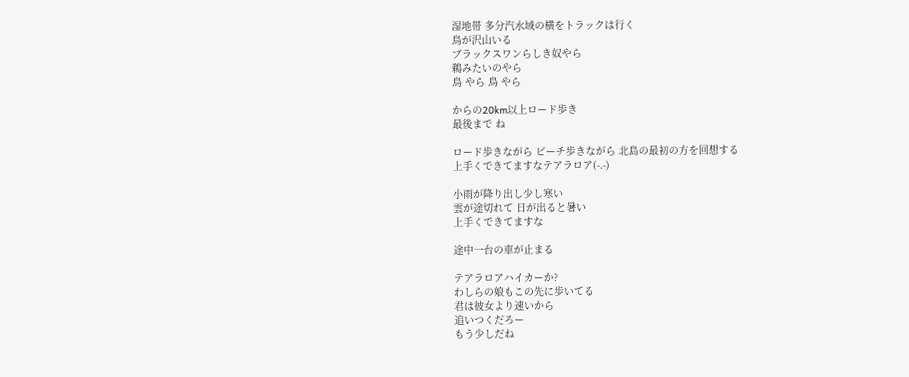湿地帯 多分汽水域の横をトラックは行く
鳥が沢山いる
ブラックスワンらしき奴やら
鵜みたいのやら
鳥 やら 鳥 やら

からの20km以上ロード歩き
最後まで ね

ロード歩きながら ビーチ歩きながら 北島の最初の方を回想する
上手くできてますなテアラロア(-.-)

小雨が降り出し少し寒い
雲が途切れて 日が出ると暑い
上手くできてますな

途中一台の車が止まる

テアラロアハイカーか?
わしらの娘もこの先に歩いてる
君は彼女より速いから
追いつくだろー
もう少しだね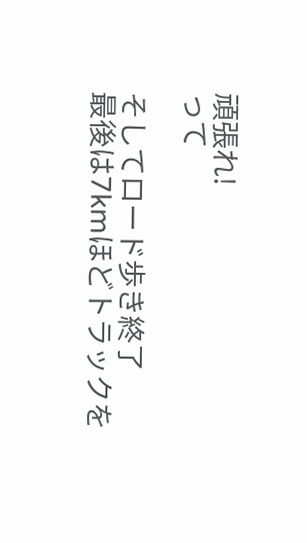頑張れ!
って

そしてロード歩き終了
最後は7kmほどトラックを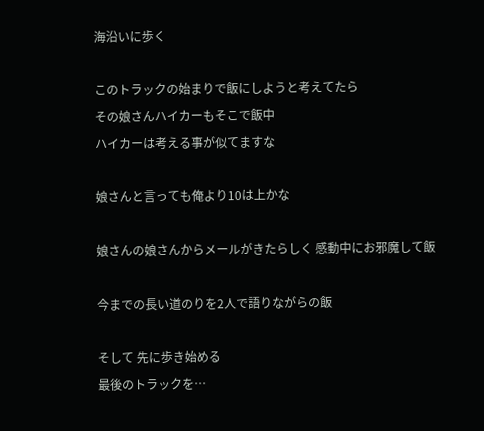海沿いに歩く

このトラックの始まりで飯にしようと考えてたら
その娘さんハイカーもそこで飯中
ハイカーは考える事が似てますな

娘さんと言っても俺より10は上かな

娘さんの娘さんからメールがきたらしく 感動中にお邪魔して飯

今までの長い道のりを2人で語りながらの飯

そして 先に歩き始める
最後のトラックを…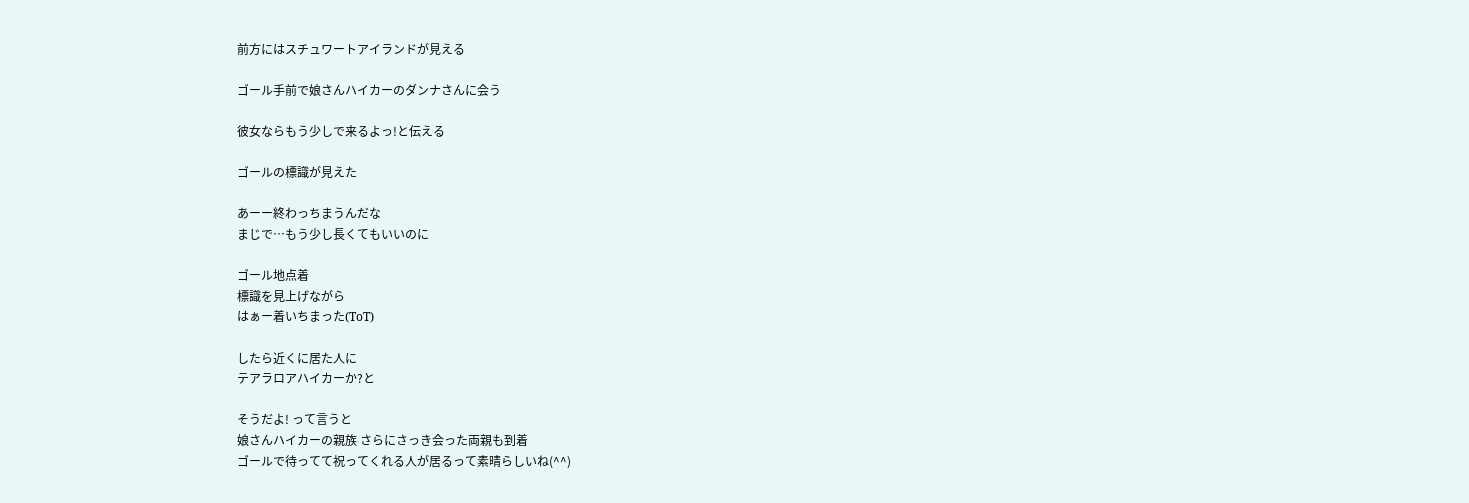前方にはスチュワートアイランドが見える

ゴール手前で娘さんハイカーのダンナさんに会う

彼女ならもう少しで来るよっ!と伝える

ゴールの標識が見えた

あーー終わっちまうんだな
まじで…もう少し長くてもいいのに

ゴール地点着
標識を見上げながら
はぁー着いちまった(ToT)

したら近くに居た人に
テアラロアハイカーか?と

そうだよ! って言うと
娘さんハイカーの親族 さらにさっき会った両親も到着
ゴールで待ってて祝ってくれる人が居るって素晴らしいね(^^)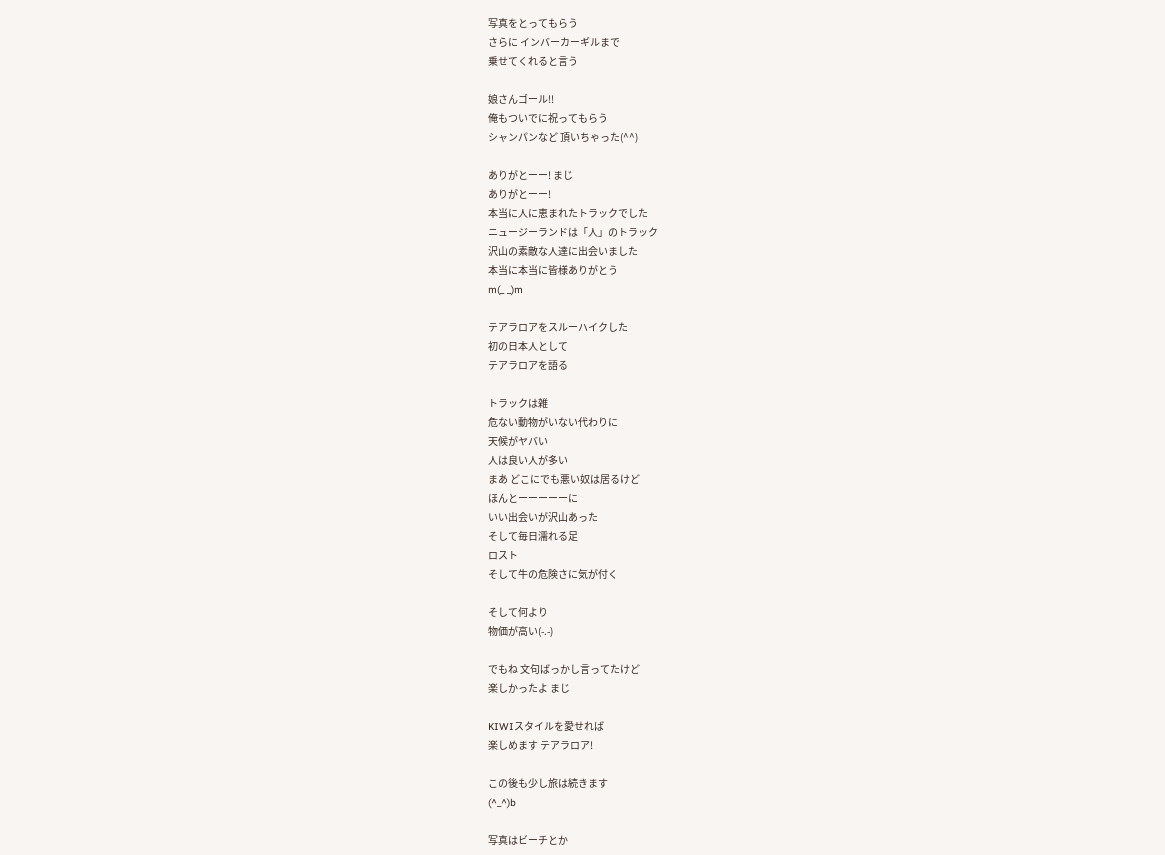写真をとってもらう
さらに インバーカーギルまで
乗せてくれると言う

娘さんゴール!!
俺もついでに祝ってもらう
シャンパンなど 頂いちゃった(^^)

ありがとーー! まじ
ありがとーー!
本当に人に恵まれたトラックでした
ニュージーランドは「人」のトラック
沢山の素敵な人達に出会いました
本当に本当に皆様ありがとう
m(_ _)m

テアラロアをスルーハイクした
初の日本人として
テアラロアを語る

トラックは雑
危ない動物がいない代わりに
天候がヤバい
人は良い人が多い
まあ どこにでも悪い奴は居るけど
ほんとーーーーーに
いい出会いが沢山あった
そして毎日濡れる足
ロスト
そして牛の危険さに気が付く

そして何より
物価が高い(-.-)

でもね 文句ばっかし言ってたけど
楽しかったよ まじ

KIWIスタイルを愛せれば
楽しめます テアラロア!

この後も少し旅は続きます
(^_^)b

写真はビーチとか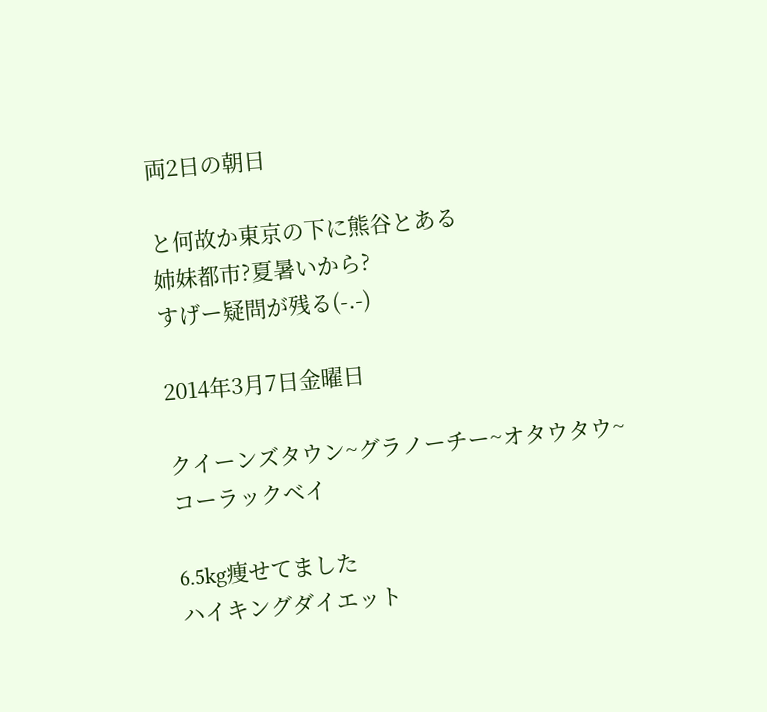両2日の朝日

と何故か東京の下に熊谷とある
姉妹都市?夏暑いから?
すげー疑問が残る(-.-)

2014年3月7日金曜日

クイーンズタウン~グラノーチー~オタウタウ~コーラックベイ

6.5kg痩せてました
ハイキングダイエット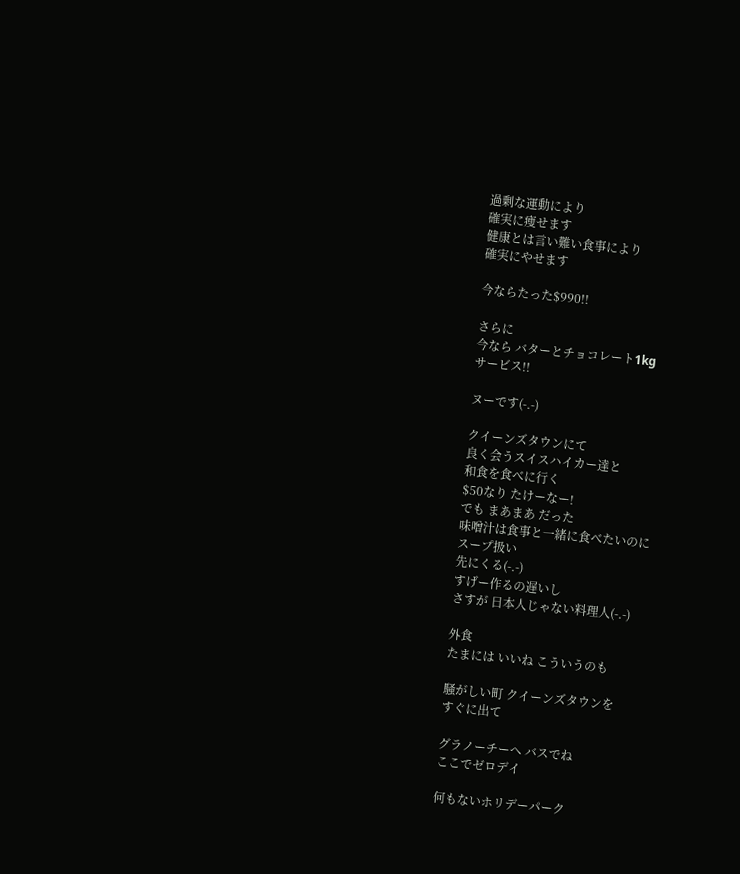過剰な運動により
確実に痩せます
健康とは言い難い食事により
確実にやせます

今ならたった$990!!

さらに
今なら バターとチョコレート1kg
サービス!!

ヌーです(-.-)

クイーンズタウンにて
良く会うスイスハイカー達と
和食を食べに行く
$50なり たけーなー!
でも まあまあ だった
味噌汁は食事と一緒に食べたいのに
スープ扱い
先にくる(-.-)
すげー作るの遅いし
さすが 日本人じゃない料理人(-.-)

外食
たまには いいね こういうのも

騒がしい町 クイーンズタウンを
すぐに出て

グラノーチーへ バスでね
ここでゼロデイ

何もないホリデーパーク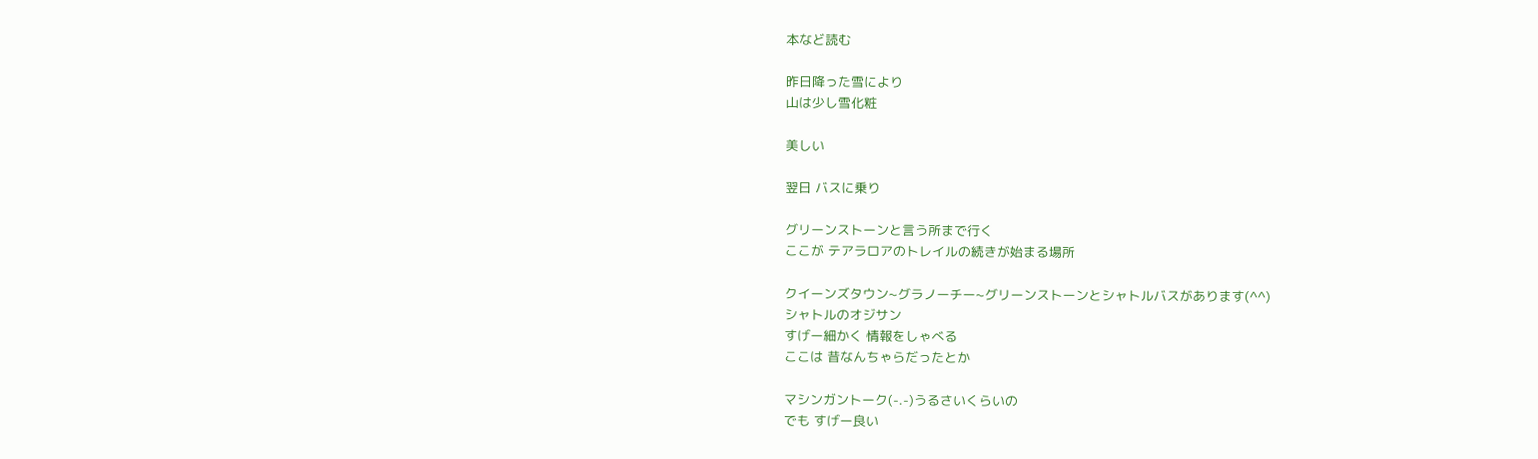本など読む

昨日降った雪により
山は少し雪化粧

美しい

翌日 バスに乗り

グリーンストーンと言う所まで行く
ここが テアラロアのトレイルの続きが始まる場所

クイーンズタウン~グラノーチー~グリーンストーンとシャトルバスがあります(^^)
シャトルのオジサン
すげー細かく 情報をしゃべる
ここは 昔なんちゃらだったとか

マシンガントーク(-.-)うるさいくらいの
でも すげー良い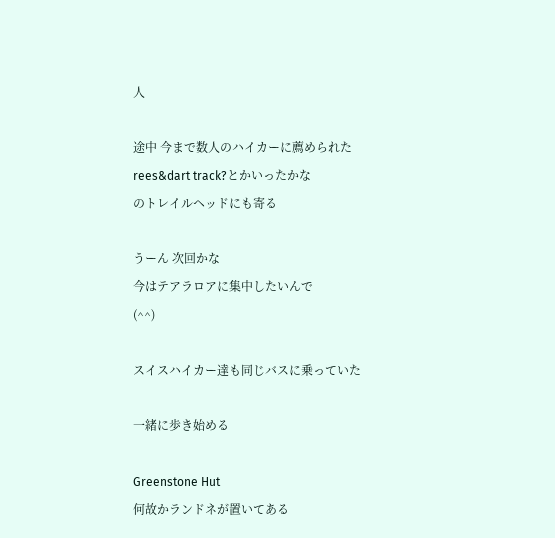人

途中 今まで数人のハイカーに薦められた
rees&dart track?とかいったかな
のトレイルヘッドにも寄る

うーん 次回かな
今はテアラロアに集中したいんで
(^^)

スイスハイカー達も同じバスに乗っていた

一緒に歩き始める

Greenstone Hut
何故かランドネが置いてある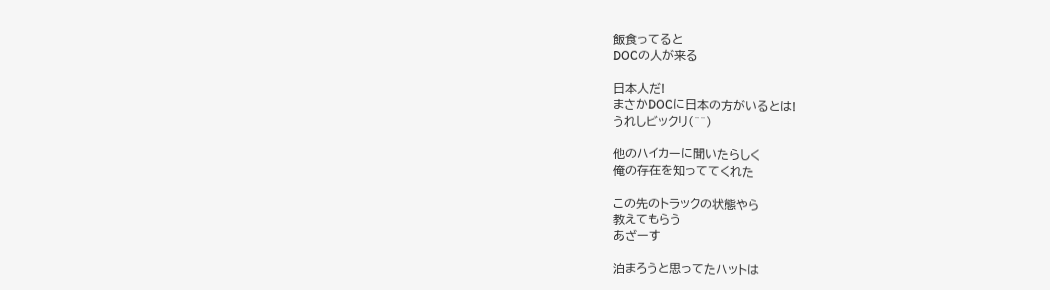飯食ってると
DOCの人が来る

日本人だ!
まさかDOCに日本の方がいるとは!
うれしビックリ(^^)

他のハイカーに聞いたらしく
俺の存在を知っててくれた

この先のトラックの状態やら
教えてもらう
あざーす

泊まろうと思ってたハットは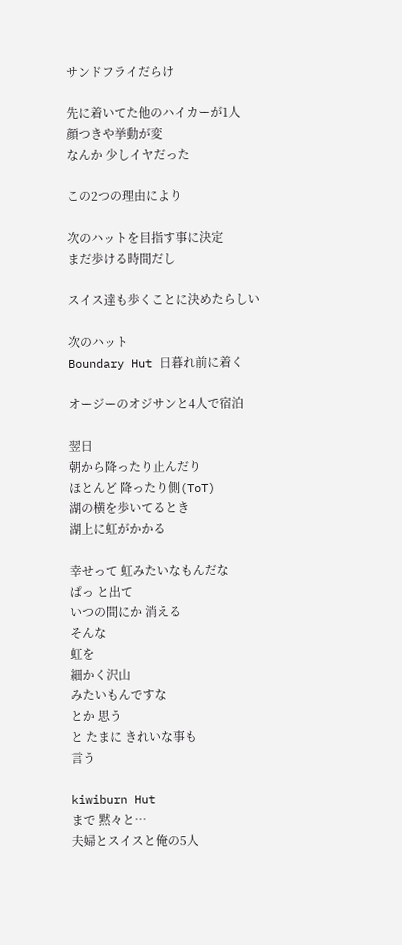サンドフライだらけ

先に着いてた他のハイカーが1人
顔つきや挙動が変
なんか 少しイヤだった

この2つの理由により

次のハットを目指す事に決定
まだ歩ける時間だし

スイス達も歩くことに決めたらしい

次のハット
Boundary Hut 日暮れ前に着く

オージーのオジサンと4人で宿泊

翌日
朝から降ったり止んだり
ほとんど 降ったり側(ToT)
湖の横を歩いてるとき
湖上に虹がかかる

幸せって 虹みたいなもんだな
ぱっ と出て
いつの間にか 消える
そんな
虹を
細かく沢山
みたいもんですな
とか 思う
と たまに きれいな事も
言う

kiwiburn Hut
まで 黙々と…
夫婦とスイスと俺の5人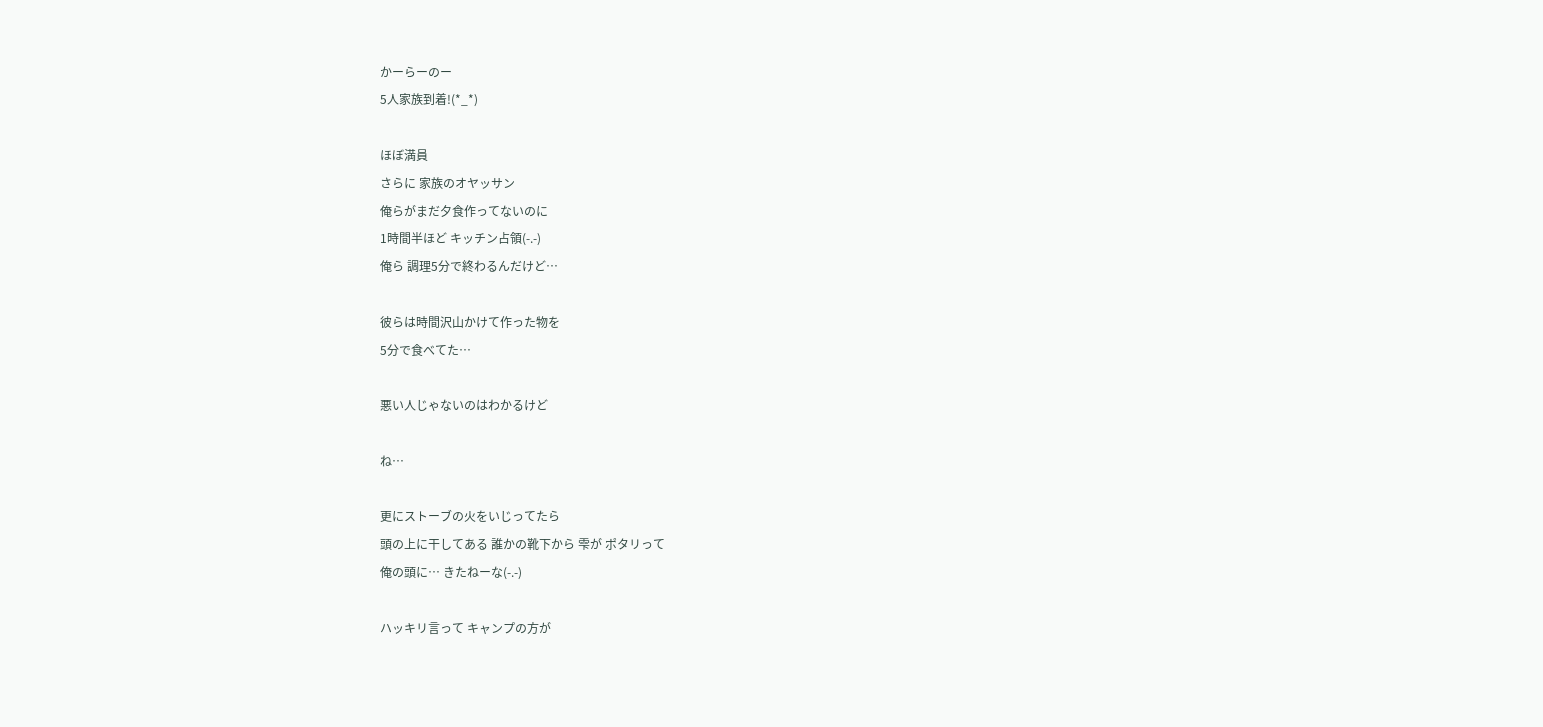かーらーのー
5人家族到着!(*_*)

ほぼ満員
さらに 家族のオヤッサン
俺らがまだ夕食作ってないのに
1時間半ほど キッチン占領(-.-)
俺ら 調理5分で終わるんだけど…

彼らは時間沢山かけて作った物を
5分で食べてた…

悪い人じゃないのはわかるけど

ね…

更にストーブの火をいじってたら
頭の上に干してある 誰かの靴下から 雫が ポタリって
俺の頭に… きたねーな(-.-)

ハッキリ言って キャンプの方が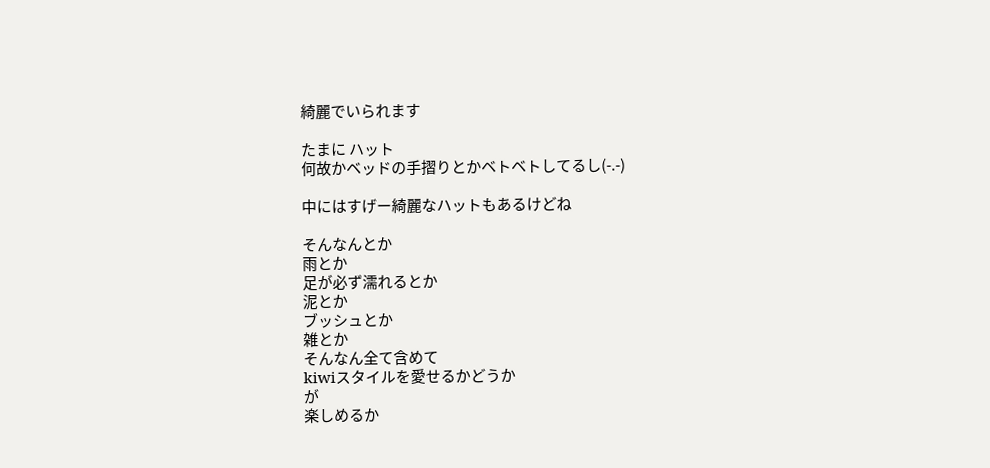綺麗でいられます

たまに ハット
何故かベッドの手摺りとかベトベトしてるし(-.-)

中にはすげー綺麗なハットもあるけどね

そんなんとか
雨とか
足が必ず濡れるとか
泥とか
ブッシュとか
雑とか
そんなん全て含めて
kiwiスタイルを愛せるかどうか
が
楽しめるか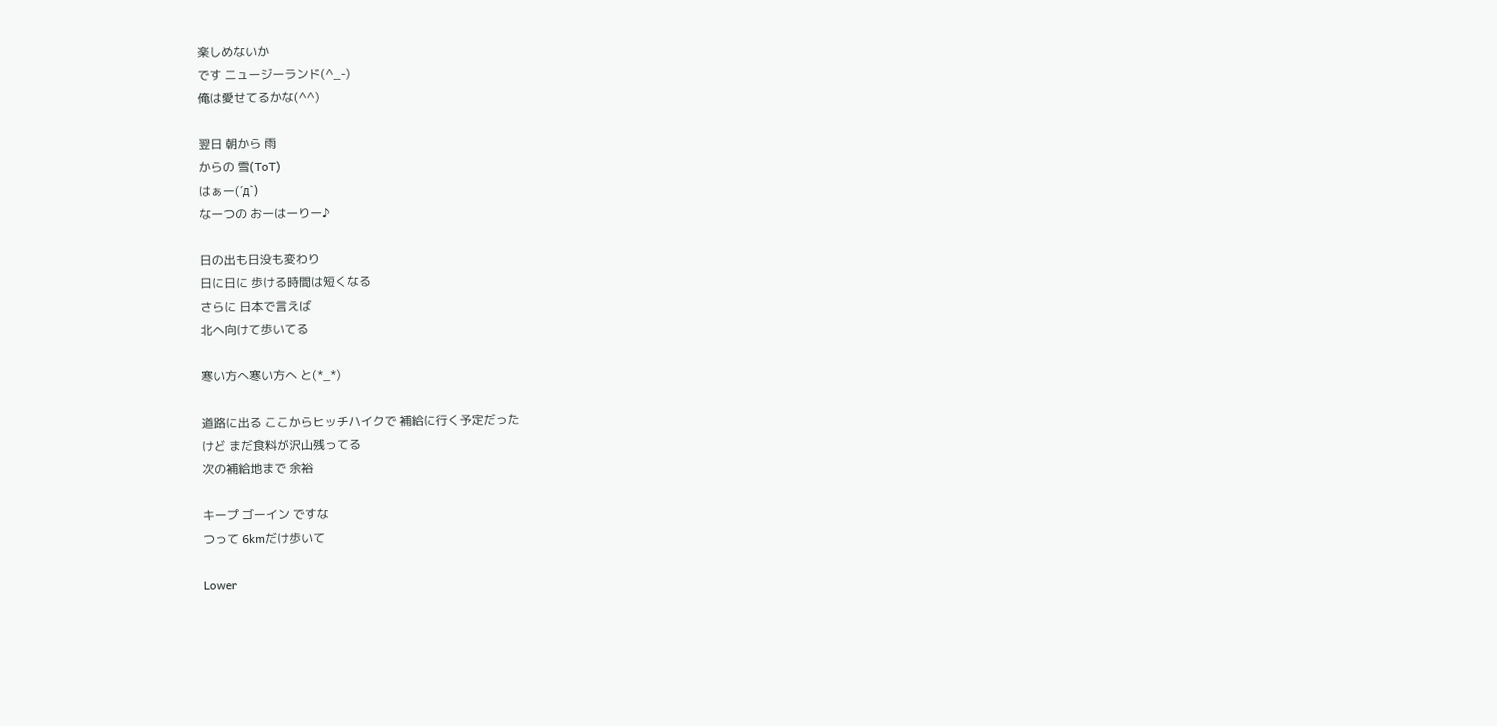楽しめないか
です ニュージーランド(^_-)
俺は愛せてるかな(^^)

翌日 朝から 雨
からの 雪(ToT)
はぁー(´д`)
なーつの おーはーりー♪

日の出も日没も変わり
日に日に 歩ける時間は短くなる
さらに 日本で言えば
北へ向けて歩いてる

寒い方へ寒い方へ と(*_*)

道路に出る ここからヒッチハイクで 補給に行く予定だった
けど まだ食料が沢山残ってる
次の補給地まで 余裕

キープ ゴーイン ですな
つって 6kmだけ歩いて

Lower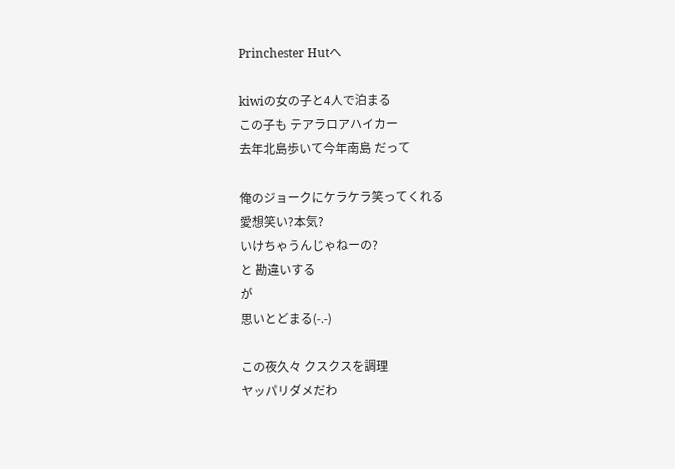Princhester Hutへ

kiwiの女の子と4人で泊まる
この子も テアラロアハイカー
去年北島歩いて今年南島 だって

俺のジョークにケラケラ笑ってくれる
愛想笑い?本気?
いけちゃうんじゃねーの?
と 勘違いする
が
思いとどまる(-.-)

この夜久々 クスクスを調理
ヤッパリダメだわ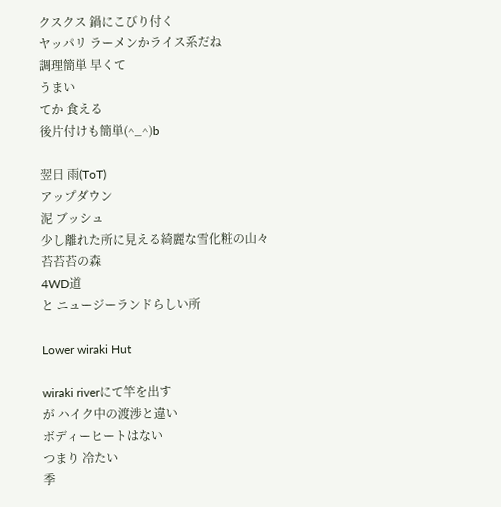クスクス 鍋にこびり付く
ヤッパリ ラーメンかライス系だね
調理簡単 早くて
うまい
てか 食える
後片付けも簡単(^_^)b

翌日 雨(ToT)
アップダウン
泥 ブッシュ
少し離れた所に見える綺麗な雪化粧の山々
苔苔苔の森
4WD道
と ニュージーランドらしい所

Lower wiraki Hut

wiraki riverにて竿を出す
が ハイク中の渡渉と違い
ボディーヒートはない
つまり 冷たい
季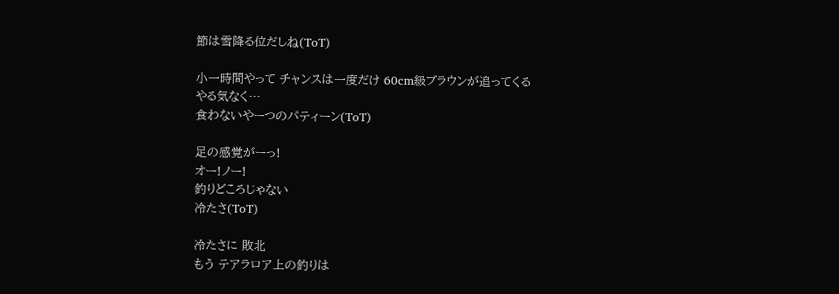節は雪降る位だしね(ToT)

小一時間やって チャンスは一度だけ 60cm級ブラウンが追ってくる
やる気なく…
食わないやーつのパティーン(ToT)

足の感覚がーっ!
オー!ノー!
釣りどころじゃない
冷たさ(ToT)

冷たさに 敗北
もう テアラロア上の釣りは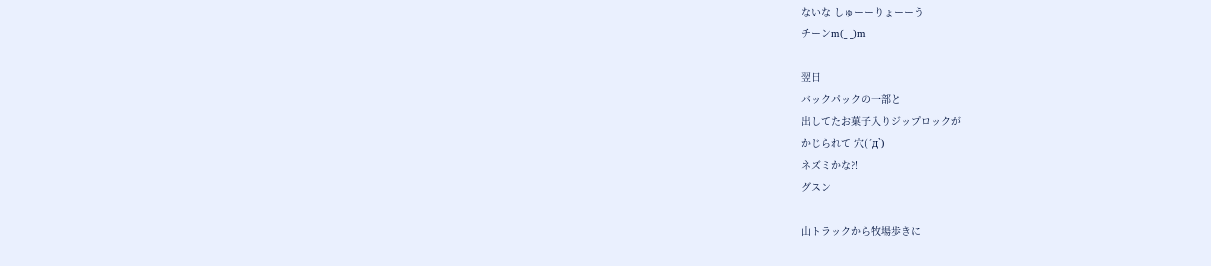ないな しゅーーりょーーう
チーンm(_ _)m

翌日
バックパックの一部と
出してたお菓子入りジップロックが
かじられて 穴(´д`)
ネズミかな?!
グスン

山トラックから牧場歩きに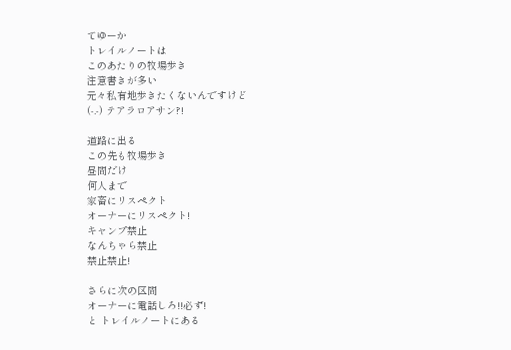てゆーか
トレイルノートは
このあたりの牧場歩き
注意書きが多い
元々私有地歩きたくないんですけど
(-.-) テアラロアサン?!

道路に出る
この先も牧場歩き
昼間だけ
何人まで
家畜にリスペクト
オーナーにリスペクト!
キャンプ禁止
なんちゃら禁止
禁止禁止!

さらに次の区間
オーナーに電話しろ!!必ず!
と トレイルノートにある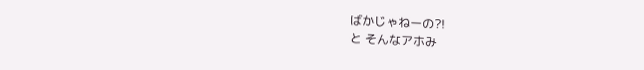ばかじゃねーの?!
と そんなアホみ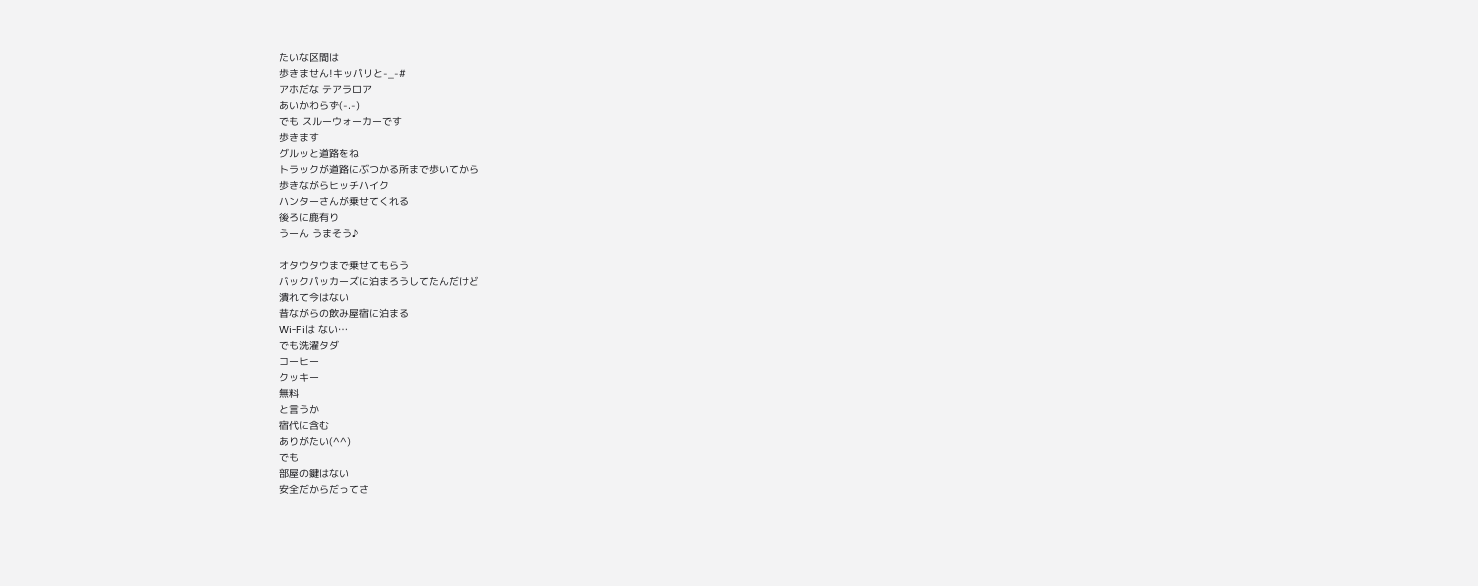たいな区間は
歩きません!キッパリと-_-#
アホだな テアラロア
あいかわらず(-.-)
でも スルーウォーカーです
歩きます
グルッと道路をね
トラックが道路にぶつかる所まで歩いてから
歩きながらヒッチハイク
ハンターさんが乗せてくれる
後ろに鹿有り
うーん うまそう♪

オタウタウまで乗せてもらう
バックパッカーズに泊まろうしてたんだけど
潰れて今はない
昔ながらの飲み屋宿に泊まる
Wi-Fiは ない…
でも洗濯タダ
コーヒー
クッキー
無料
と言うか
宿代に含む
ありがたい(^^)
でも
部屋の鍵はない
安全だからだってさ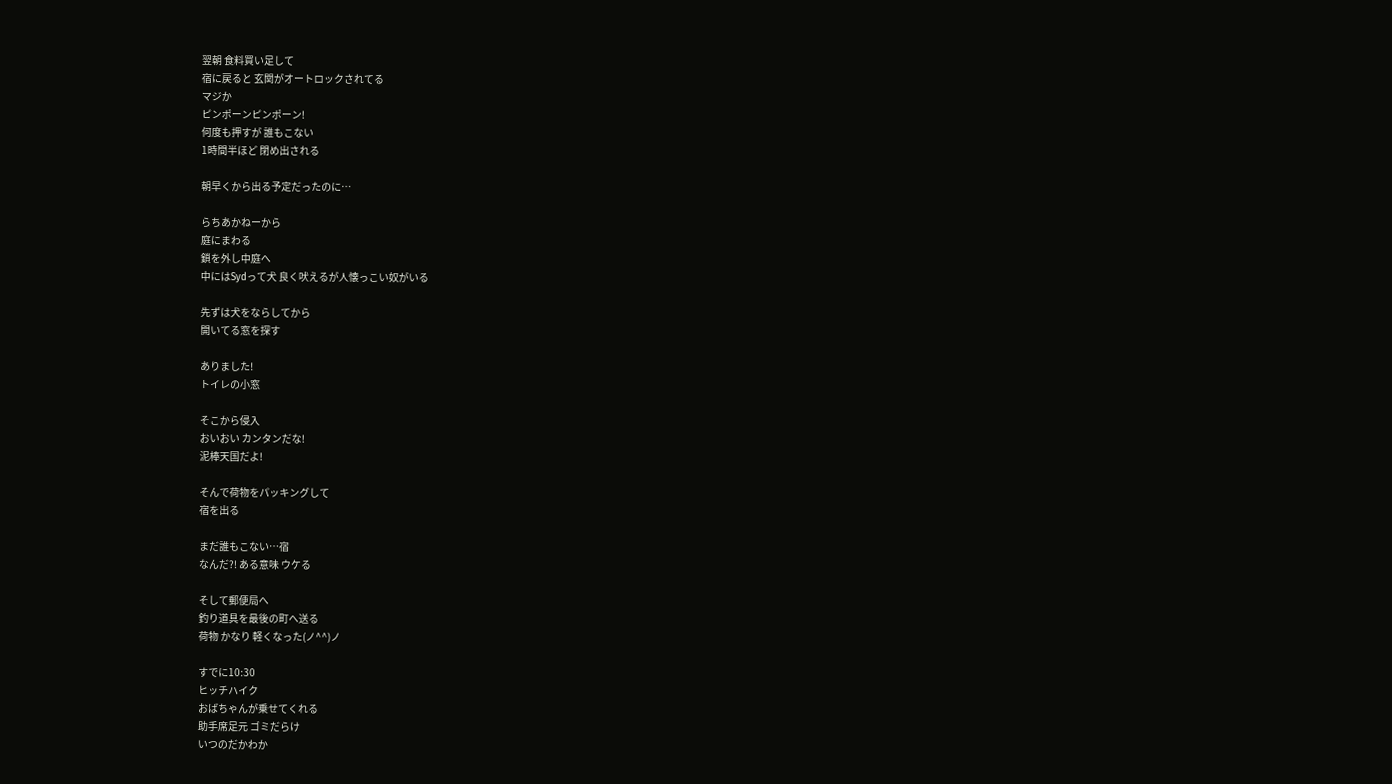翌朝 食料買い足して
宿に戻ると 玄関がオートロックされてる
マジか
ピンポーンピンポーン!
何度も押すが 誰もこない
1時間半ほど 閉め出される

朝早くから出る予定だったのに…

らちあかねーから
庭にまわる
鎖を外し中庭へ
中にはSydって犬 良く吠えるが人懐っこい奴がいる

先ずは犬をならしてから
開いてる窓を探す

ありました!
トイレの小窓

そこから侵入
おいおい カンタンだな!
泥棒天国だよ!

そんで荷物をパッキングして
宿を出る

まだ誰もこない…宿
なんだ?! ある意味 ウケる

そして郵便局へ
釣り道具を最後の町へ送る
荷物 かなり 軽くなった(ノ^^)ノ

すでに10:30
ヒッチハイク
おばちゃんが乗せてくれる
助手席足元 ゴミだらけ
いつのだかわか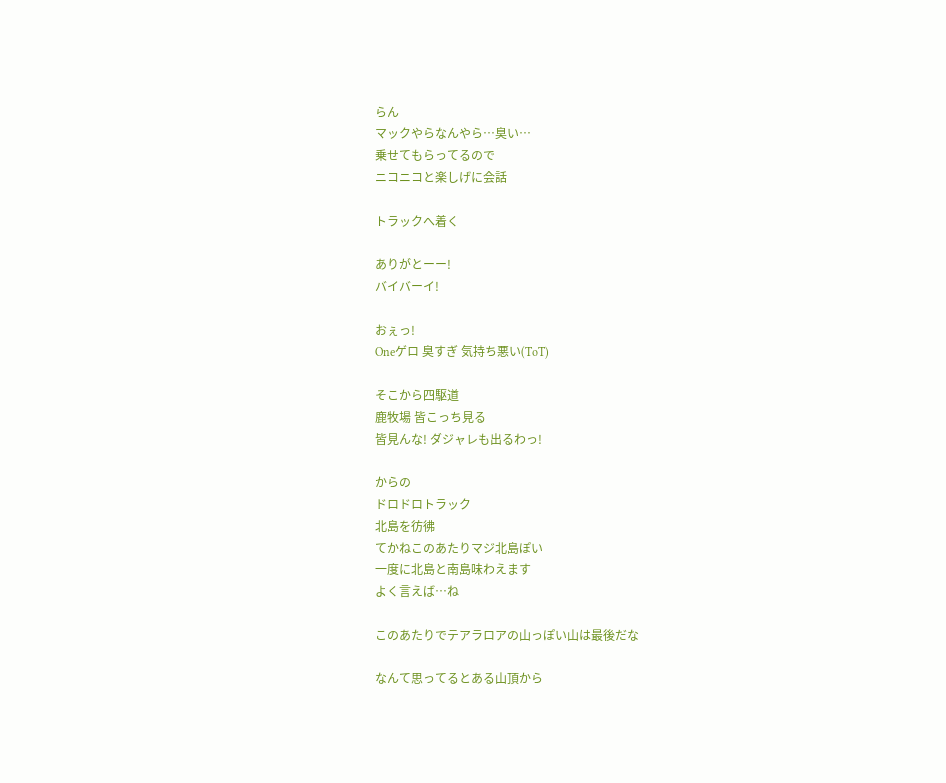らん
マックやらなんやら…臭い…
乗せてもらってるので
ニコニコと楽しげに会話

トラックへ着く

ありがとーー!
バイバーイ!

おぇっ!
Oneゲロ 臭すぎ 気持ち悪い(ToT)

そこから四駆道
鹿牧場 皆こっち見る
皆見んな! ダジャレも出るわっ!

からの
ドロドロトラック
北島を彷彿
てかねこのあたりマジ北島ぽい
一度に北島と南島味わえます
よく言えば…ね

このあたりでテアラロアの山っぽい山は最後だな

なんて思ってるとある山頂から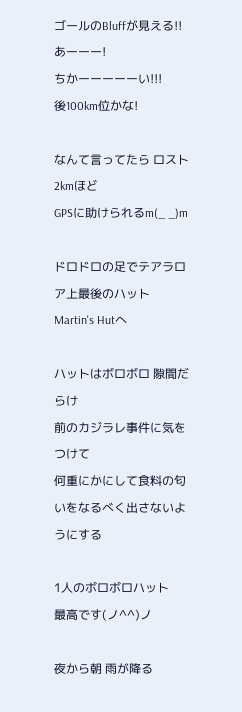ゴールのBluffが見える!!
あーーー!
ちかーーーーーい!!!
後100km位かな!

なんて言ってたら ロスト2kmほど
GPSに助けられるm(_ _)m

ドロドロの足でテアラロア上最後のハット
Martin's Hutへ

ハットはボロボロ 隙間だらけ
前のカジラレ事件に気をつけて
何重にかにして食料の匂いをなるべく出さないようにする

1人のボロボロハット
最高です(ノ^^)ノ

夜から朝 雨が降る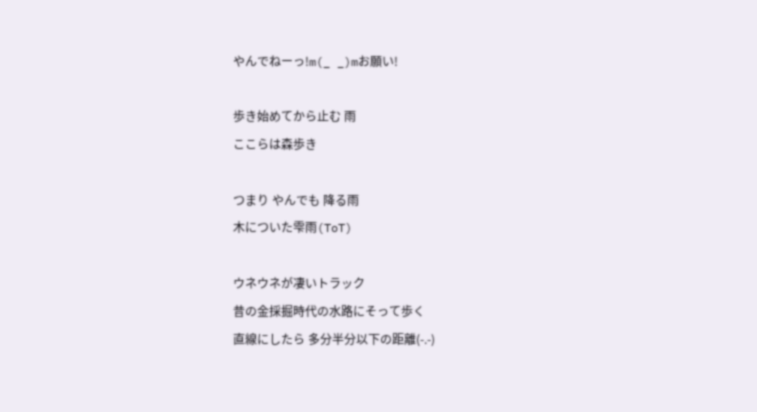やんでねーっ!m(_ _)mお願い!

歩き始めてから止む 雨
ここらは森歩き

つまり やんでも 降る雨
木についた雫雨(ToT)

ウネウネが凄いトラック
昔の金採掘時代の水路にそって歩く
直線にしたら 多分半分以下の距離(-.-)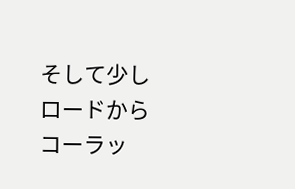そして少しロードから
コーラッ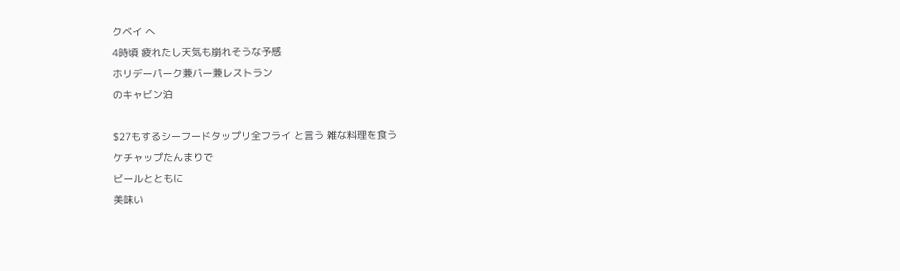クベイ へ
4時頃 疲れたし天気も崩れそうな予感
ホリデーパーク兼バー兼レストラン
のキャビン泊

$27もするシーフードタップリ全フライ と言う 雑な料理を食う
ケチャップたんまりで
ビールとともに
美味い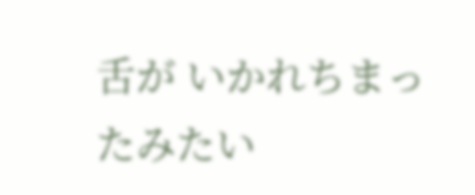舌が いかれちまったみたい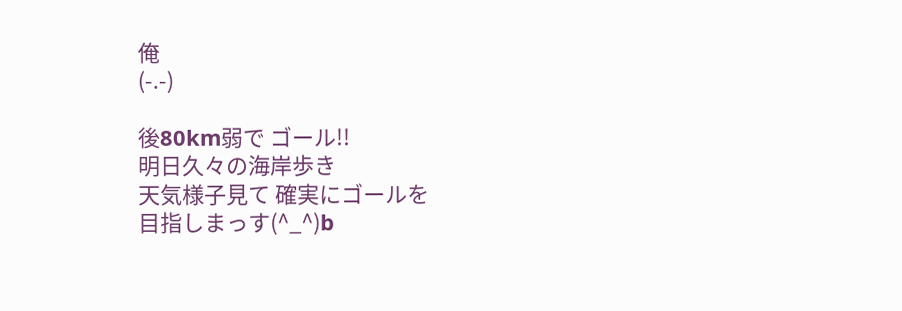俺
(-.-)

後80km弱で ゴール!!
明日久々の海岸歩き
天気様子見て 確実にゴールを
目指しまっす(^_^)b